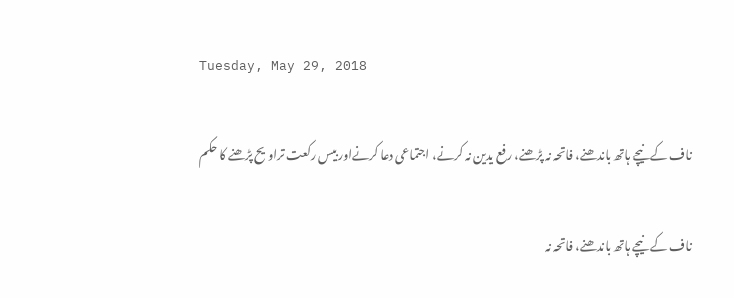Tuesday, May 29, 2018

ناف کے نیچے ہاتھ باندھنے، فاتحہ نہ پڑھنے، رفع یدین نہ کرنے، اجتماعی دعا کرنےاور بیس رکعت تراویح پڑھنے کا حکم

ناف کے نیچے ہاتھ باندھنے، فاتحہ نہ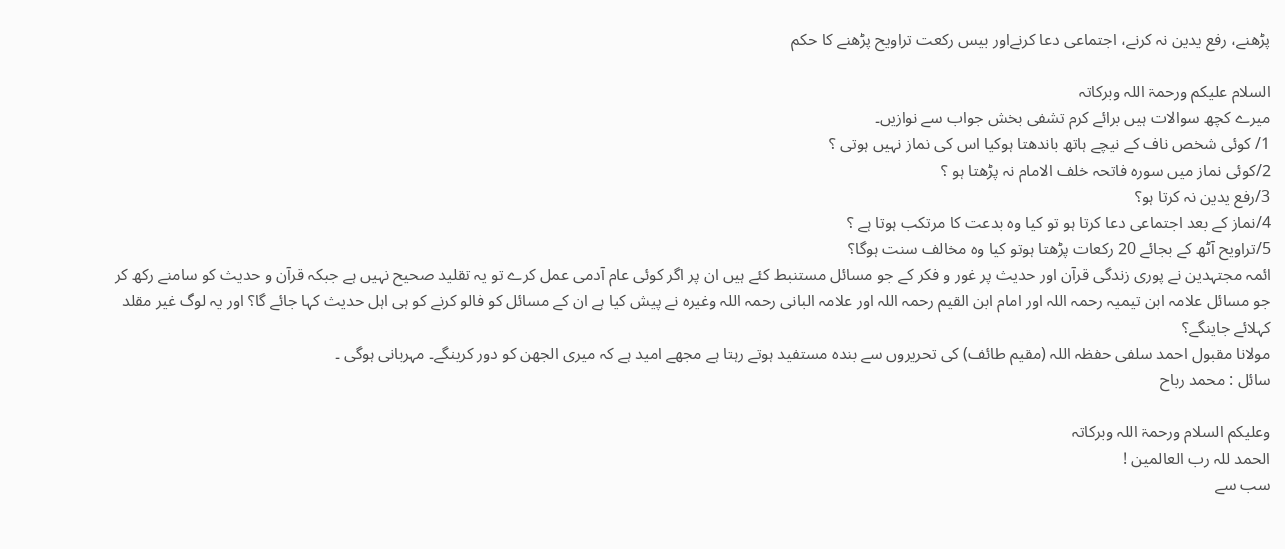پڑھنے، رفع یدین نہ کرنے، اجتماعی دعا کرنےاور بیس رکعت تراویح پڑھنے کا حکم

السلام علیکم ورحمۃ اللہ وبرکاتہ
میرے کچھ سوالات ہیں برائے کرم تشفی بخش جواب سے نوازیں۔
1/ کوئی شخص ناف کے نیچے ہاتھ باندھتا ہوکیا اس کی نماز نہیں ہوتی ؟
2/کوئی نماز میں سورہ فاتحہ خلف الامام نہ پڑھتا ہو ؟
3/رفع یدین نہ کرتا ہو؟
4/نماز کے بعد اجتماعی دعا کرتا ہو تو کیا وہ بدعت کا مرتکب ہوتا ہے ؟
5/تراویح آٹھ کے بجائے 20 رکعات پڑھتا ہوتو کیا وہ مخالف سنت ہوگا؟
ائمہ مجتہدین نے پوری زندگی قرآن اور حدیث پر غور و فکر کے جو مسائل مستنبط کئے ہیں ان پر اگر کوئی عام آدمی عمل کرے تو یہ تقلید صحیح نہیں ہے جبکہ قرآن و حدیث کو سامنے رکھ کر جو مسائل علامہ ابن تیمیہ رحمہ اللہ اور امام ابن القیم رحمہ اللہ اور علامہ البانی رحمہ اللہ وغیرہ نے پیش کیا ہے ان کے مسائل کو فالو کرنے کو ہی اہل حدیث کہا جائے گا؟ اور یہ لوگ غیر مقلد کہلائے جاینگے؟
مولانا مقبول احمد سلفی حفظہ اللہ (مقیم طائف) کی تحریروں سے بندہ مستفید ہوتے رہتا ہے مجھے امید ہے کہ میری الجھن کو دور کرینگے۔ مہربانی ہوگی ۔
سائل : محمد رباح

وعلیکم السلام ورحمۃ اللہ وبرکاتہ
الحمد للہ رب العالمین !
سب سے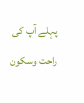پہلے آپ کی راحت وسکون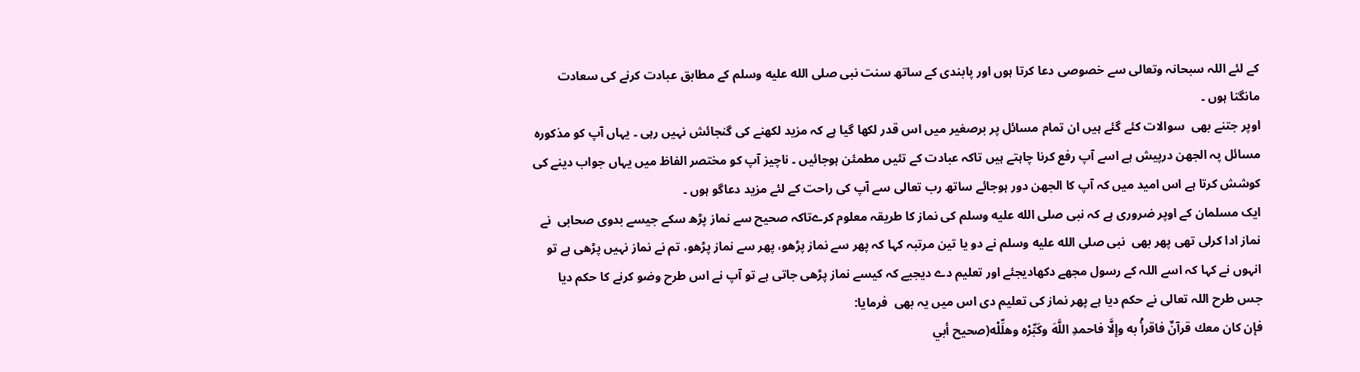کے لئے اللہ سبحانہ وتعالی سے خصوصی دعا کرتا ہوں اور پابندی کے ساتھ سنت نبی صلى الله عليه وسلم کے مطابق عبادت کرنے کی سعادت مانگتا ہوں ۔
اوپر جتنے بھی  سوالات کئے گئے ہیں ان تمام مسائل پر برصغیر میں اس قدر لکھا گیا ہے کہ مزید لکھنے کی گنجائش نہیں رہی ۔ یہاں آپ کو مذکورہ مسائل پہ الجھن درپیش ہے اسے آپ رفع کرنا چاہتے ہیں تاکہ عبادت کے تئیں مطمئن ہوجائیں ۔ ناچیز آپ کو مختصر الفاظ میں یہاں جواب دینے کی کوشش کرتا ہے اس امید میں کہ آپ کا الجھن دور ہوجائے ساتھ رب تعالی سے آپ کی راحت کے لئے مزید دعاگو ہوں ۔
ایک مسلمان کے اوپر ضروری ہے کہ نبی صلى الله عليه وسلم کی نماز کا طریقہ معلوم کرےتاکہ صحیح سے نماز پڑھ سکے جیسے بدوی صحابی  نے نماز ادا کرلی تھی پھر بھی  نبی صلى الله عليه وسلم نے دو یا تین مرتبہ کہا کہ پھر سے نماز پڑھو، پھر سے نماز پڑھو، تم نے نماز نہیں پڑھی ہے تو انہوں نے کہا کہ اسے اللہ کے رسول مجھے دکھادیجئے اور تعلیم دے دیجیے کہ کیسے نماز پڑھی جاتی ہے تو آپ نے اس طرح وضو کرنے کا حکم دیا جس طرح اللہ تعالی نے حکم دیا ہے پھر نماز کی تعلیم دی اس میں یہ بھی  فرمایا:
فإن كان معك قرآنٌ فاقرأْ به وإلَّا فاحمدِ اللَّهَ وكَبِّرْه وهلِّلْه(صحيح أبي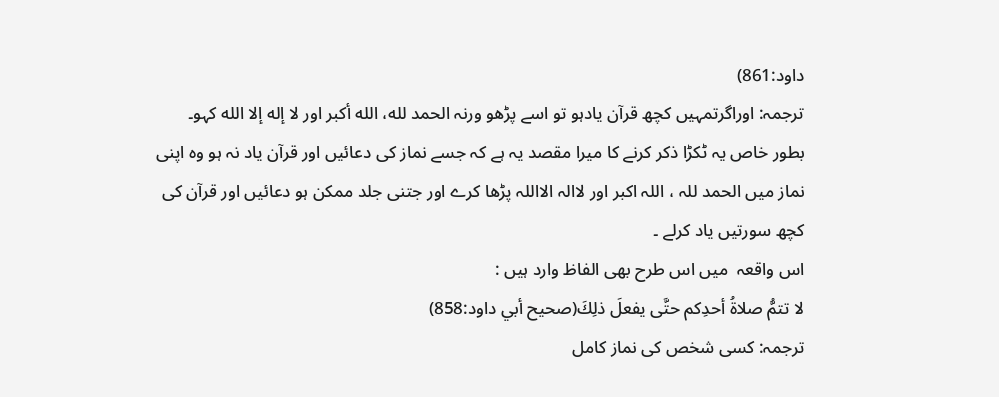داود:861)
ترجمہ: اوراگرتمہیں کچھ قرآن یادہو تو اسے پڑھو ورنہ الحمد لله، الله أكبر اور لا إله إلا الله کہو۔
بطور خاص یہ ٹکڑا ذکر کرنے کا میرا مقصد یہ ہے کہ جسے نماز کی دعائیں اور قرآن یاد نہ ہو وہ اپنی نماز میں الحمد للہ ، اللہ اکبر اور لاالہ الااللہ پڑھا کرے اور جتنی جلد ممکن ہو دعائیں اور قرآن کی کچھ سورتیں یاد کرلے ۔
اس واقعہ  میں اس طرح بھی الفاظ وارد ہیں :
لا تتمُّ صلاةُ أحدِكم حتَّى يفعلَ ذلِكَ(صحيح أبي داود:858)
ترجمہ: کسی شخص کی نماز کامل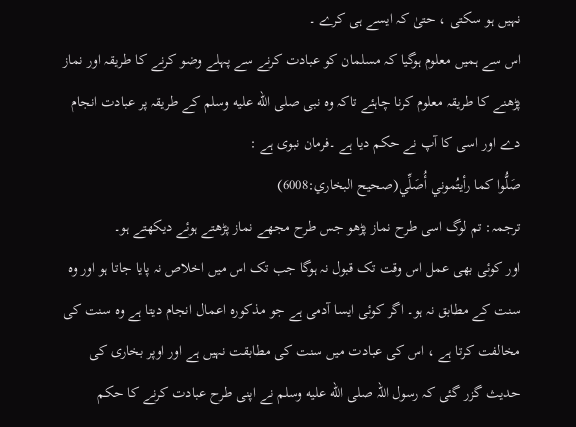نہیں ہو سکتی ، حتیٰ کہ ایسے ہی کرے ۔
اس سے ہمیں معلوم ہوگیا کہ مسلمان کو عبادت کرنے سے پہلے وضو کرنے کا طریقہ اور نماز پڑھنے کا طریقہ معلوم کرنا چاہئے تاکہ وہ نبی صلى الله عليه وسلم کے طریقہ پر عبادت انجام دے اور اسی کا آپ نے حکم دیا ہے ۔فرمان نبوی ہے :
صَلُّوا كما رأيتُموني أُصَلِّي(صحيح البخاري:6008)
ترجمہ: تم لوگ اسی طرح نماز پڑھو جس طرح مجھے نماز پڑھتے ہوئے دیکھتے ہو۔
اور کوئی بھی عمل اس وقت تک قبول نہ ہوگا جب تک اس میں اخلاص نہ پایا جاتا ہو اور وہ سنت کے مطابق نہ ہو۔ اگر کوئی ایسا آدمی ہے جو مذکورہ اعمال انجام دیتا ہے وہ سنت کی مخالفت کرتا ہے ، اس کی عبادت میں سنت کی مطابقت نہیں ہے اور اوپر بخاری کی حدیث گزر گئی کہ رسول اللہ صلى الله عليه وسلم نے اپنی طرح عبادت کرنے کا حکم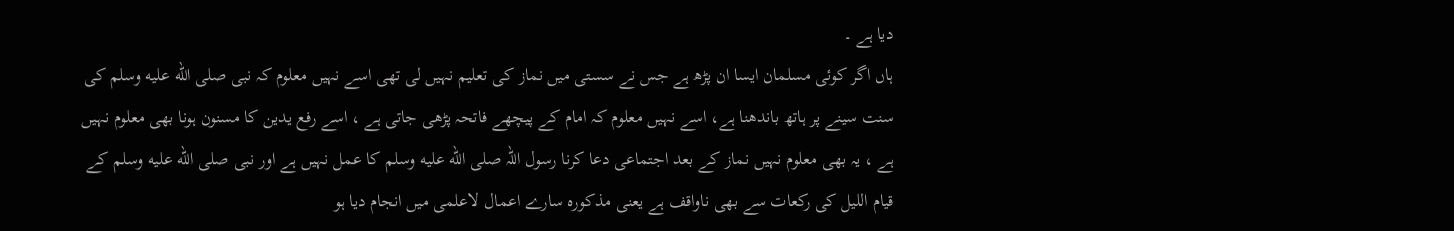دیا ہے ۔
ہاں اگر کوئی مسلمان ایسا ان پڑھ ہے جس نے سستی میں نماز کی تعلیم نہیں لی تھی اسے نہیں معلوم کہ نبی صلى الله عليه وسلم کی سنت سینے پر ہاتھ باندھنا ہے، اسے نہیں معلوم کہ امام کے پیچھے فاتحہ پڑھی جاتی ہے ، اسے رفع یدین کا مسنون ہونا بھی معلوم نہیں ہے ، یہ بھی معلوم نہیں نماز کے بعد اجتماعی دعا کرنا رسول اللہ صلى الله عليه وسلم کا عمل نہیں ہے اور نبی صلى الله عليه وسلم کے قیام اللیل کی رکعات سے بھی ناواقف ہے یعنی مذکورہ سارے اعمال لاعلمی میں انجام دیا ہو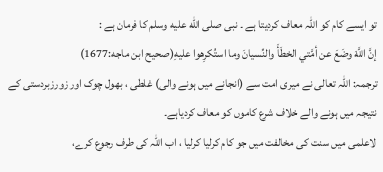تو ایسے کام کو اللہ معاف کردیتا ہے ۔ نبی صلى الله عليه وسلم کا فرمان ہے :
إنَّ اللَّهَ وضَعَ عن أمَّتي الخطَأَ والنِّسيانَ وما استُكرِهوا عليهِ(صحيح ابن ماجه:1677)
ترجمہ: اللہ تعالی نے میری امت سے (انجانے میں ہونے والی) غلطی ، بھول چوک اور زورزبردستی کے نتیجہ میں ہونے والے خلاف شرع کاموں کو معاف کردیاہے۔
لاعلمی میں سنت کی مخالفت میں جو کام کرلیا کرلیا ، اب اللہ کی طرف رجوع کرے،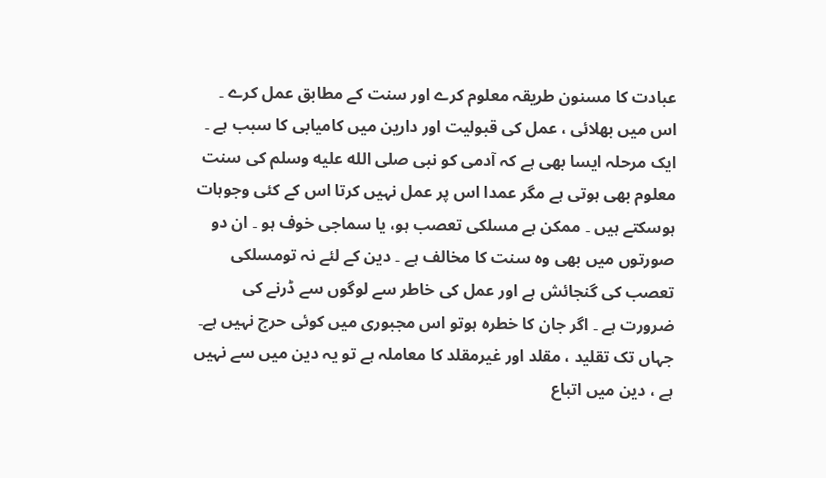عبادت کا مسنون طریقہ معلوم کرے اور سنت کے مطابق عمل کرے ۔ اس میں بھلائی ، عمل کی قبولیت اور دارین میں کامیابی کا سبب ہے ۔
ایک مرحلہ ایسا بھی ہے کہ آدمی کو نبی صلى الله عليه وسلم کی سنت معلوم بھی ہوتی ہے مگر عمدا اس پر عمل نہیں کرتا اس کے کئی وجوہات ہوسکتے ہیں ۔ ممکن ہے مسلکی تعصب ہو، یا سماجی خوف ہو ۔ ان دو صورتوں میں بھی وہ سنت کا مخالف ہے ۔ دین کے لئے نہ تومسلکی تعصب کی گنجائش ہے اور عمل کی خاطر سے لوگوں سے ڈرنے کی ضرورت ہے ۔ اگر جان کا خطرہ ہوتو اس مجبوری میں کوئی حرج نہیں ہے۔
جہاں تک تقلید ، مقلد اور غیرمقلد کا معاملہ ہے تو یہ دین میں سے نہیں ہے ، دین میں اتباع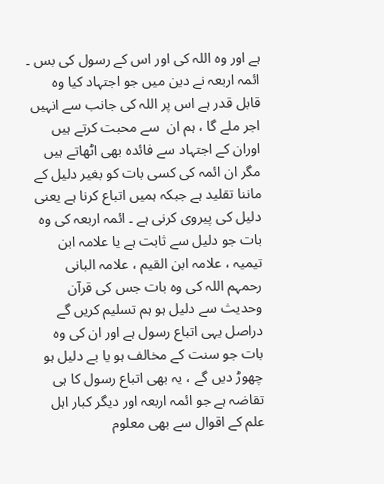ہے اور وہ اللہ کی اور اس کے رسول کی بس ۔ ائمہ اربعہ نے دین میں جو اجتہاد کیا وہ قابل قدر ہے اس پر اللہ کی جانب سے انہیں اجر ملے گا ، ہم ان  سے محبت کرتے ہیں اوران کے اجتہاد سے فائدہ بھی اٹھاتے ہیں مگر ان ائمہ کی کسی بات کو بغیر دلیل کے ماننا تقلید ہے جبکہ ہمیں اتباع کرنا ہے یعنی دلیل کی پیروی کرنی ہے ۔ ائمہ اربعہ کی وہ بات جو دلیل سے ثابت ہے یا علامہ ابن تیمیہ ، علامہ ابن القیم ، علامہ البانی رحمہم اللہ کی وہ بات جس کی قرآن وحدیث سے دلیل ہو ہم تسلیم کریں گے دراصل یہی اتباع رسول ہے اور ان کی وہ بات جو سنت کے مخالف ہو یا بے دلیل ہو چھوڑ دیں گے ، یہ بھی اتباع رسول کا ہی تقاضہ ہے جو ائمہ اربعہ اور دیگر کبار اہل علم کے اقوال سے بھی معلوم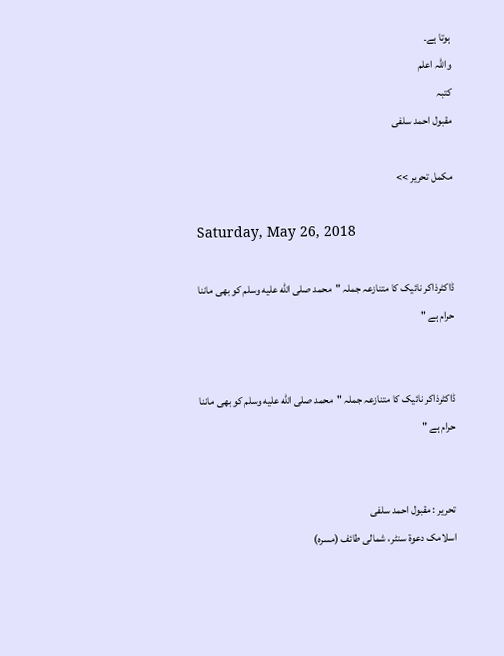ہوتا ہے۔
واللہ اعلم
کتبہ
مقبول احمد سلفی

مکمل تحریر >>

Saturday, May 26, 2018

ڈاکٹرذاکر نائیک کا متنازعہ جملہ "محمد صلى الله عليه وسلم کو بھی ماننا حرام ہے "


ڈاکٹرذاکر نائیک کا متنازعہ جملہ "محمد صلى الله عليه وسلم کو بھی ماننا حرام ہے "


تحریر : مقبول احمد سلفی
اسلامک دعوۃ سنٹر، شمالی طائف (مسرہ)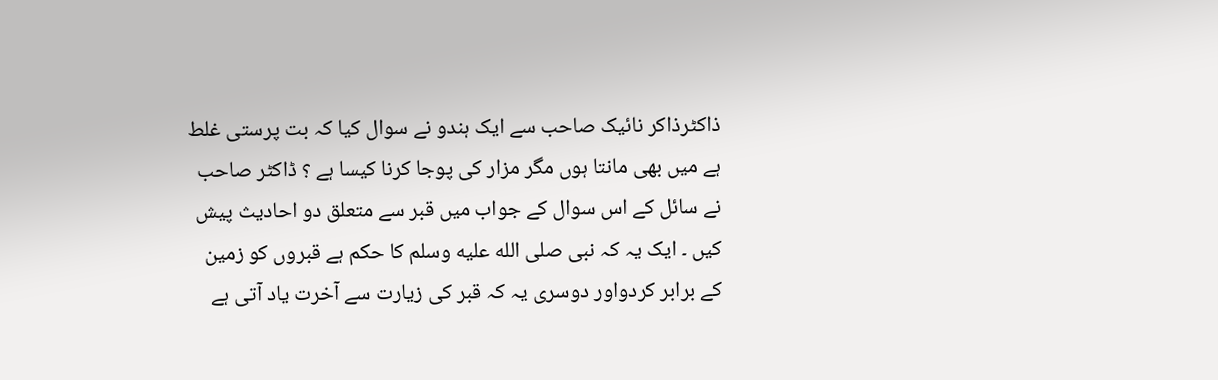ذاکٹرذاکر نائیک صاحب سے ایک ہندو نے سوال کیا کہ بت پرستی غلط ہے میں بھی مانتا ہوں مگر مزار کی پوجا کرنا کیسا ہے ؟ ڈاکٹر صاحب نے سائل کے اس سوال کے جواب میں قبر سے متعلق دو احادیث پیش کیں ۔ ایک یہ کہ نبی صلى الله عليه وسلم کا حکم ہے قبروں کو زمین کے برابر کردواور دوسری یہ کہ قبر کی زیارت سے آخرت یاد آتی ہے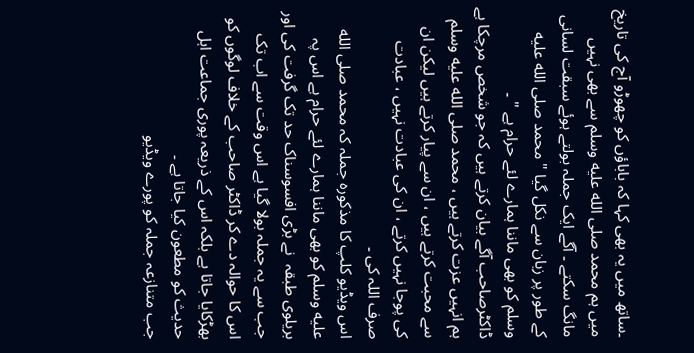۔ساتھ میں یہ بھی کہا کہ باباؤں کو چھوڑو آج کی تاریخ میں ہم محمد صلى الله عليه وسلم سے بھی نہیں مانگ سکتے ۔ آگے ایک جملہ بولتے ہوئے سبقت لسانی کے طور پر زبان سے نکل گیا " محمد صلى الله عليه وسلم کو بھی ماننا ہمارے لئے حرام ہے " ۔
ڈاکٹرصاحب آگے بیان کرتے ہیں کہ جو شخص مرچکا ہے ہم انہیں عزت کرتے ہیں ، محمد صلى الله عليه وسلم سے محبت کرتے ہیں ، ان سے پیار کرتے ہیں لیکن ان کی پوجا نہیں کرتے ، ان کی عبادت نہیں ، عبادت صرف اللہ کی ۔
اس ویڈیو کلپ کا مذکورہ جملہ کہ محمد صلى الله عليه وسلم کو بھی ماننا ہمارے لئے حرام ہے اس پہ بریلوی طبقہ  نے بڑی افسوسناک حد تک گرفت کی اور جب سے یہ جملہ بولا گیا ہے اس وقت سے اب تک اس کا حوالہ دے کر ڈاکٹر صاحب کے خلاف لوگوں کو بھڑکایا جاتا ہے بلکہ اس کے ذریعہ پوری جماعت اہل حدیث کو مطعون کیا جاتا ہے ۔
جب متنازعہ جملہ کو پورے ویڈیو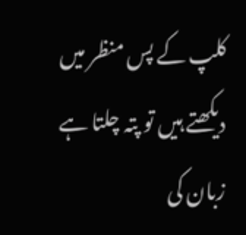کلپ کے پس منظر میں دیکھتے ہیں تو پتہ چلتا ہے زبان کی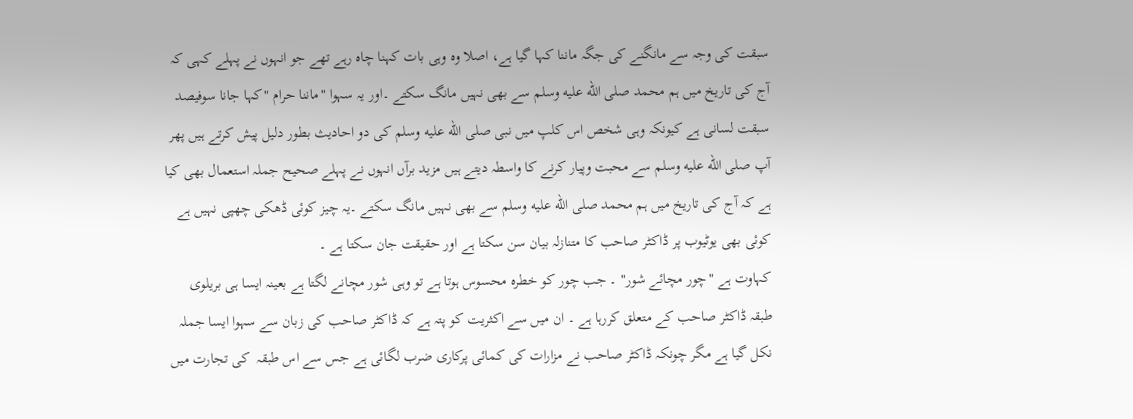سبقت کی وجہ سے مانگنے کی جگہ ماننا کہا گیا ہے، اصلا وہ وہی بات کہنا چاہ رہے تھے جو انہوں نے پہلے کہی کہ آج کی تاریخ میں ہم محمد صلى الله عليه وسلم سے بھی نہیں مانگ سکتے ۔اور یہ سہوا "ماننا حرام "کہا جانا سوفیصد سبقت لسانی ہے کیونکہ وہی شخص اس کلپ میں نبی صلى الله عليه وسلم کی دو احادیث بطور دلیل پیش کرتے ہیں پھر آپ صلى الله عليه وسلم سے محبت وپیار کرنے کا واسطہ دیتے ہیں مزید برآں انہوں نے پہلے صحیح جملہ استعمال بھی کیا ہے کہ آج کی تاریخ میں ہم محمد صلى الله عليه وسلم سے بھی نہیں مانگ سکتے ۔یہ چیز کوئی ڈھکی چھپی نہیں ہے کوئی بھی یوٹیوب پر ڈاکٹر صاحب کا متنازلہ بیان سن سکتا ہے اور حقیقت جان سکتا ہے ۔
کہاوت ہے "چور مچائے شور" ۔ جب چور کو خطرہ محسوس ہوتا ہے تو وہی شور مچانے لگتا ہے بعینہ ایسا ہی بریلوی طبقہ ڈاکٹر صاحب کے متعلق کررہا ہے ۔ ان میں سے اکثریت کو پتہ ہے کہ ڈاکٹر صاحب کی زبان سے سہوا ایسا جملہ نکل گیا ہے مگر چونکہ ڈاکٹر صاحب نے مزارات کی کمائی پرکاری ضرب لگائی ہے جس سے اس طبقہ  کی تجارت میں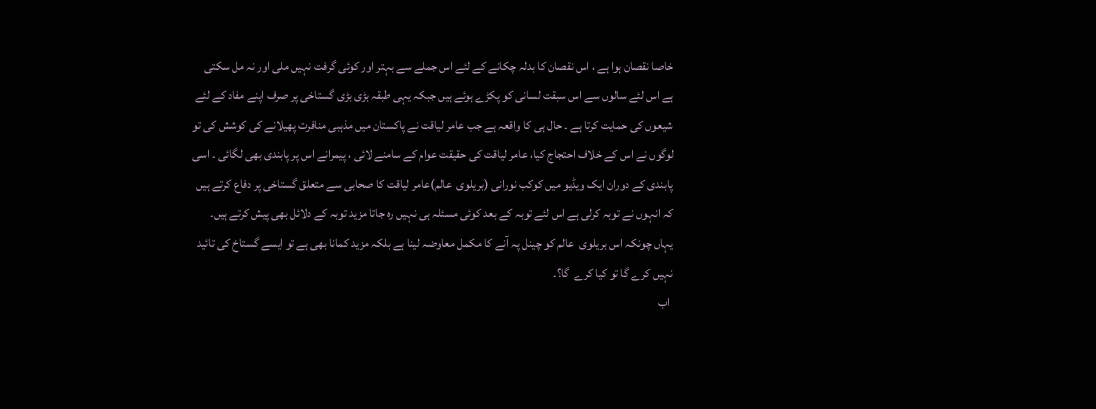خاصا نقصان ہوا ہے ، اس نقصان کا بدلہ چکانے کے لئے اس جملے سے بہتر اور کوئی گرفت نہیں ملی اور نہ مل سکتی ہے اس لئے سالوں سے اس سبقت لسانی کو پکڑے ہوئے ہیں جبکہ یہی طبقہ بڑی بڑی گستاخی پر صرف اپنے مفاد کے لئے شیعوں کی حمایت کرتا ہے ۔ حال ہی کا واقعہ ہے جب عامر لیاقت نے پاکستان میں مذہبی منافرت پھیلانے کی کوشش کی تو لوگوں نے اس کے خلاف احتجاج کیا، عامر لیاقت کی حقیقت عوام کے سامنے لائی ، پیمرانے اس پر پابندی بھی لگائی ۔ اسی پابندی کے دوران ایک ویڈیو میں کوکب نورانی (بریلوی  عالم)عامر لیاقت کا صحابی سے متعلق گستاخی پر دفاع کرتے ہیں کہ انہوں نے توبہ کرلی ہے اس لئے توبہ کے بعد کوئی مسئلہ ہی نہیں رہ جاتا مزید توبہ کے دلائل بھی پیش کرتے ہیں۔ یہاں چونکہ اس بریلوی  عالم کو چینل پہ آنے کا مکمل معاوضہ لینا ہے بلکہ مزید کمانا بھی ہے تو ایسے گستاخ کی تائید نہیں کرے گا تو کیا کرے  گا؟۔
 اب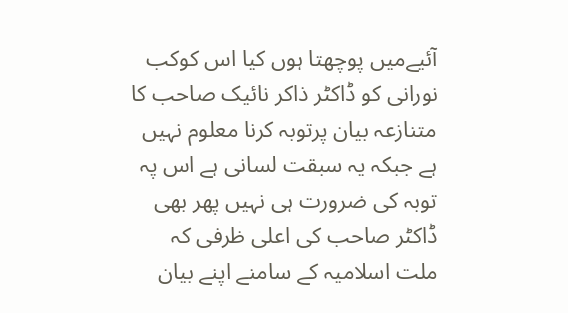آئیےمیں پوچھتا ہوں کیا اس کوکب  نورانی کو ڈاکٹر ذاکر نائیک صاحب کا متنازعہ بیان پرتوبہ کرنا معلوم نہیں ہے جبکہ یہ سبقت لسانی ہے اس پہ توبہ کی ضرورت ہی نہیں پھر بھی ڈاکٹر صاحب کی اعلی ظرفی کہ ملت اسلامیہ کے سامنے اپنے بیان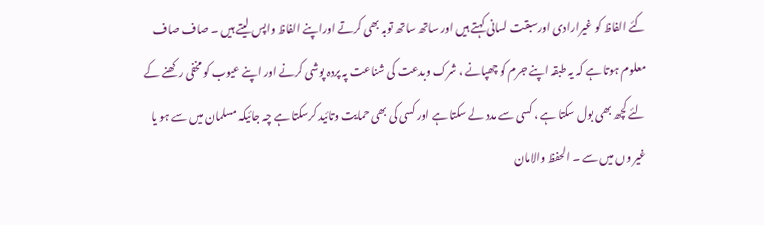کئے الفاظ کو غیرارادی اورسبقت لسانی کہتے ہیں اور ساتھ ساتھ توبہ بھی کرتے اوراپنے الفاظ واپس لیتے ہیں ۔ صاف صاف معلوم ہوتا ہے کہ یہ طبقہ اپنے جرم کو چھپانے ، شرک وبدعت کی شناعت پہ پردہ پوشی کرنے اور اپنے عیوب کو مخفی رکھنے کے لئے کچھ بھی بول سکتا ہے ، کسی سے مدد لے سکتا ہے اور کسی کی بھی حمایت وتائید کرسکتا ہے چہ جائیکہ مسلمان میں سے ہو یا غیر وں میں سے ۔ الحفظ والامان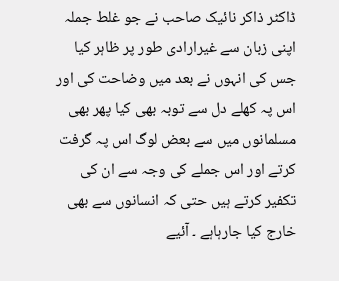ڈاکٹر ذاکر نائیک صاحب نے جو غلط جملہ اپنی زبان سے غیرارادی طور پر ظاہر کیا جس کی انہوں نے بعد میں وضاحت کی اور اس پہ کھلے دل سے توبہ بھی کیا پھر بھی مسلمانوں میں سے بعض لوگ اس پہ گرفت کرتے اور اس جملے کی وجہ سے ان کی تکفیر کرتے ہیں حتی کہ انسانوں سے بھی خارج کیا جارہاہے ۔ آئیے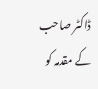ڈاکٹر صاحب کے مقدمہ کو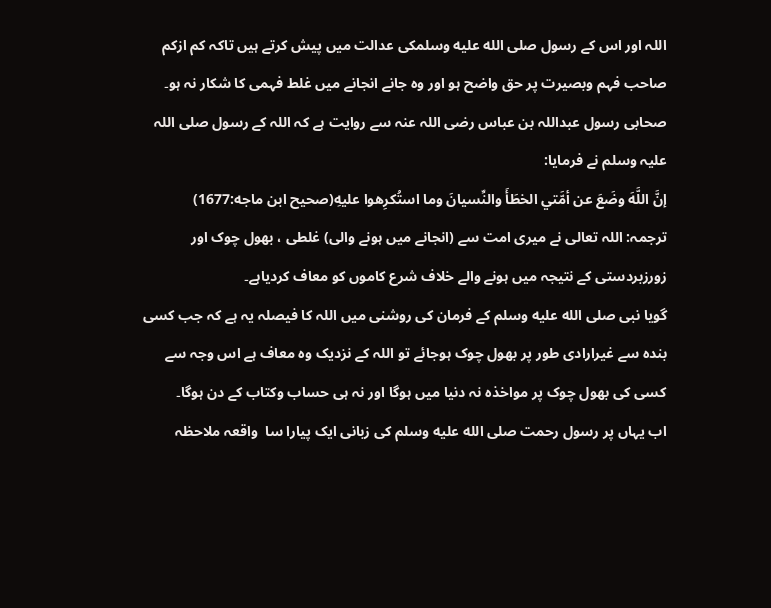اللہ اور اس کے رسول صلى الله عليه وسلمکی عدالت میں پیش کرتے ہیں تاکہ کم ازکم صاحب فہم وبصیرت پر حق واضح ہو اور وہ جانے انجانے میں غلط فہمی کا شکار نہ ہو۔
صحابی رسول عبداللہ بن عباس رضی اللہ عنہ سے روایت ہے کہ اللہ کے رسول صلی اللہ علیہ وسلم نے فرمایا:
إنَّ اللَّهَ وضَعَ عن أمَّتي الخطَأَ والنِّسيانَ وما استُكرِهوا عليهِ(صحيح ابن ماجه:1677)
ترجمہ: اللہ تعالی نے میری امت سے (انجانے میں ہونے والی) غلطی ، بھول چوک اور زورزبردستی کے نتیجہ میں ہونے والے خلاف شرع کاموں کو معاف کردیاہے۔
گویا نبی صلى الله عليه وسلم کے فرمان کی روشنی میں اللہ کا فیصلہ یہ ہے کہ جب کسی بندہ سے غیرارادی طور پر بھول چوک ہوجائے تو اللہ کے نزدیک وہ معاف ہے اس وجہ سے کسی کی بھول چوک پر مواخذہ نہ دنیا میں ہوگا اور نہ ہی حساب وکتاب کے دن ہوگا۔
اب یہاں پر رسول رحمت صلى الله عليه وسلم کی زبانی ایک پیارا سا  واقعہ ملاحظہ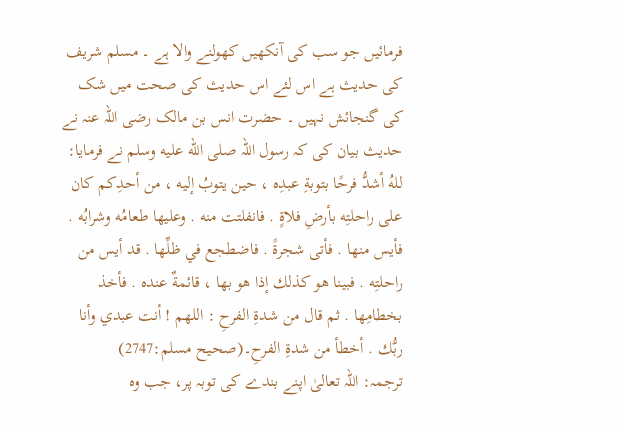فرمائیں جو سب کی آنکھیں کھولنے والا ہے ۔ مسلم شریف کی حدیث ہے اس لئے اس حدیث کی صحت میں شک کی گنجائش نہیں ۔ حضرت انس بن مالک رضی اللہ عنہ نے حدیث بیان کی کہ رسول اللہ صلى الله عليه وسلم نے فرمایا:
للهُ أشدُّ فرحًا بتوبةِ عبدِه ، حين يتوبُ إليه ، من أحدِكم كان على راحلتِه بأرضِ فلاةٍ . فانفلتت منه . وعليها طعامُه وشرابُه . فأيس منها . فأتى شجرةً . فاضطجع في ظلِّها . قد أيس من راحلتِه . فبينا هو كذلك إذا هو بها ، قائمةٌ عنده . فأخذ بخطامِها . ثم قال من شدةِ الفرحِ : اللهم ! أنت عبدي وأنا ربُّك . أخطأ من شدةِ الفرحِ۔(صحيح مسلم:2747)
ترجمہ: اللہ تعالیٰ اپنے بندے کی توبہ پر، جب وہ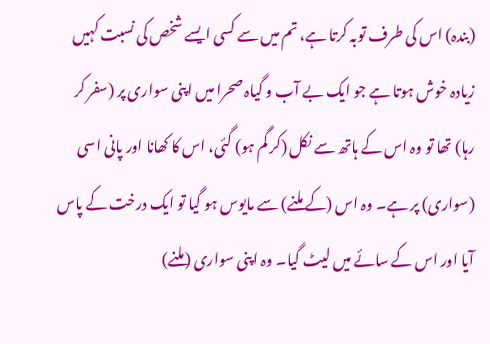(بندہ) اس کی طرف توبہ کرتا ہے، تم میں سے کسی ایسے شخص کی نسبت کہیں زیادہ خوش ہوتا ہے جو ایک بے آب و گیاہ صحرا میں اپنی سواری پر (سفر کر رہا) تھا تو وہ اس کے ہاتھ سے نکل (کر گم ہو) گئی، اس کا کھانا اور پانی اسی (سواری) پر ہے۔ وہ اس (کے ملنے) سے مایوس ہو گیا تو ایک درخت کے پاس آیا اور اس کے سائے میں لیٹ گیا۔ وہ اپنی سواری (ملنے)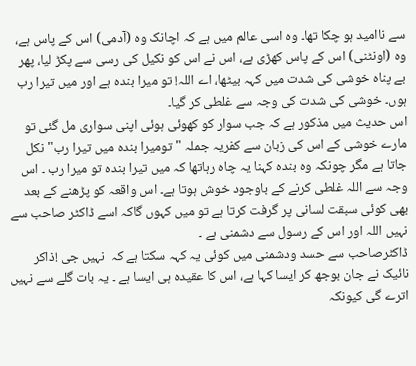سے ناامید ہو چکا تھا۔ وہ اسی عالم میں ہے کہ اچانک وہ (آدمی) اس کے پاس ہے، وہ (اونٹنی) اس کے پاس کھڑی ہے، اس نے اس کو نکیل کی رسی سے پکڑ لیا، پھر بے پناہ خوشی کی شدت میں کہہ بیٹھا، اے اللہ! تو میرا بندہ ہے اور میں تیرا رب ہوں۔ خوشی کی شدت کی وجہ سے غلطی کر گیا۔
اس حدیث میں مذکور ہے کہ جب سوار کو کھوئی ہوئی اپنی سواری مل گئی تو  مارے خوشی کے اس کی زبان سے کفریہ جملہ " تومیرا بندہ میں تیرا رب"نکل جاتا ہے مگر چونکہ وہ بندہ کہنا یہ چاہ رہاتھا کہ میں تیرا بندہ تو میرا رب ۔ اس وجہ سے اللہ غلطی کرنے کے باوجود خوش ہوتا ہے۔ اس واقعہ کو پڑھنے کے بعد بھی کوئی سبقت لسانی پر گرفت کرتا ہے تو میں کہوں گاکہ اسے ڈاکٹر صاحب سے نہیں اللہ اور اس کے رسول سے دشمنی ہے ۔
ڈاکٹرصاحب سے حسد ودشمنی میں کوئی یہ کہہ سکتا ہے کہ  نہیں جی !ذاکر نائیک نے جان بوجھ کر ایسا کہا ہے، اس کا عقیدہ ہی ایسا ہے ۔ یہ بات گلے سے نہیں اترے گی کیونکہ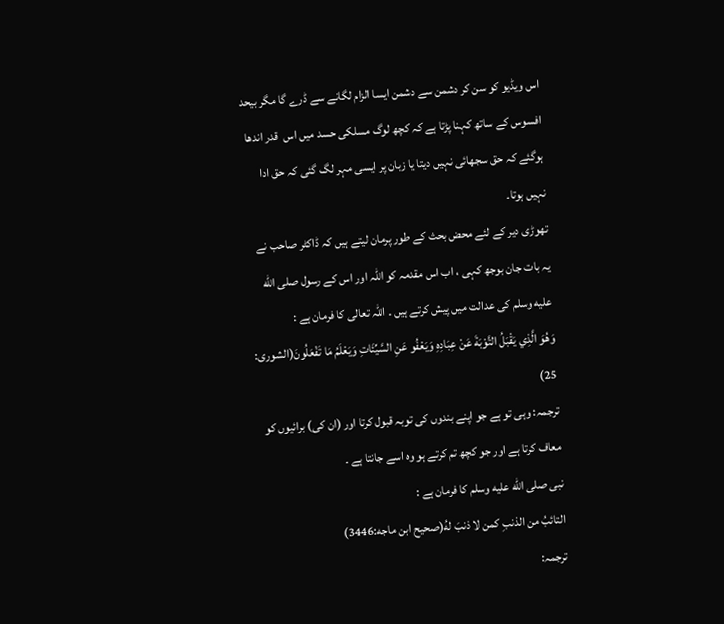اس ویڈیو کو سن کر دشمن سے دشمن ایسا الزام لگانے سے ڈرے گا مگر بیحد افسوس کے ساتھ کہنا پڑتا ہے کہ کچھ لوگ مسلکی حسد میں اس  قدر اندھا ہوگئے کہ حق سجھائی نہیں دیتا یا زبان پر ایسی مہر لگ گئی کہ حق ادا نہیں ہوتا۔
تھوڑی دیر کے لئے محض بحث کے طور پرمان لیتے ہیں کہ ڈاکٹر صاحب نے یہ بات جان بوجھ کہی ، اب اس مقدمہ کو اللہ اور اس کے رسول صلى الله عليه وسلم کی عدالت میں پیش کرتے ہیں ۔ اللہ تعالی کا فرمان ہے :
وَهُوَ الَّذِي يَقْبَلُ التَّوْبَةَ عَنْ عِبَادِهِ وَيَعْفُو عَنِ السَّيِّئَاتِ وَيَعْلَمُ مَا تَفْعَلُونَ(الشورى: 25)
ترجمہ: وہی تو ہے جو اپنے بندوں کی توبہ قبول کرتا اور (ان کی) برائیوں کو معاف کرتا ہے اور جو کچھ تم کرتے ہو وہ اسے جانتا ہے ۔
نبی صلى الله عليه وسلم کا فرمان ہے :
التائبُ من الذنبِ كمن لا ذنبَ لهُ(صحيح ابن ماجه:3446)
ترجمہ: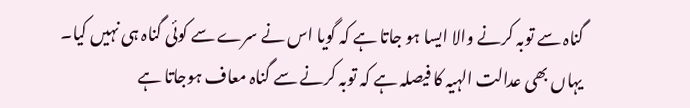گناہ سے توبہ کرنے والا ایسا ہو جاتا ہے کہ گویا اس نے سرے سے کوئی گناہ ہی نہیں کیا۔
یہاں بھی عدالت الہیہ کا فیصلہ ہے کہ توبہ کرنے سے گناہ معاف ہوجاتا ہے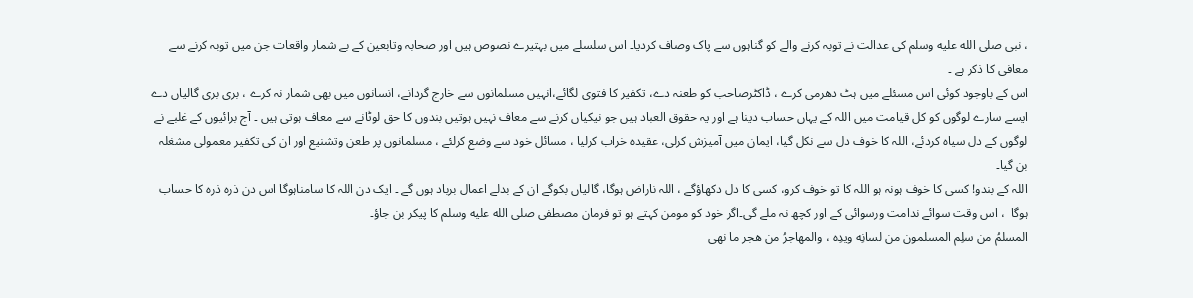، نبی صلى الله عليه وسلم کی عدالت نے توبہ کرنے والے کو گناہوں سے پاک وصاف کردیا۔ اس سلسلے میں بہتیرے نصوص ہیں اور صحابہ وتابعین کے بے شمار واقعات جن میں توبہ کرنے سے معافی کا ذکر ہے ۔
اس کے باوجود کوئی اس مسئلے میں ہٹ دھرمی کرے ، ڈاکٹرصاحب کو طعنہ دے، تکفیر کا فتوی لگائے،انہیں مسلمانوں سے خارج گردانے، انسانوں میں بھی شمار نہ کرے ، بری بری گالیاں دے ایسے سارے لوگوں کو کل قیامت میں اللہ کے یہاں حساب دینا ہے اور یہ حقوق العباد ہیں جو نیکیاں کرنے سے معاف نہیں ہوتیں بندوں کا حق لوٹانے سے معاف ہوتی ہیں ۔ آج برائیوں کے غلبے نے لوگوں کے دل سیاہ کردئے، اللہ کا خوف دل سے نکل گیا، ایمان میں آمیزش کرلی، عقیدہ خراب کرلیا ، مسائل خود سے وضع کرلئے ، مسلمانوں پر طعن وتشنیع اور ان کی تکفیر معمولی مشغلہ بن گیا۔
اللہ کے بندو! کسی کا خوف ہونہ ہو اللہ کا تو خوف کرو، کسی کا دل دکھاؤگے ، اللہ ناراض ہوگا، گالیاں بکوگے ان کے بدلے اعمال برباد ہوں گے ۔ ایک دن اللہ کا سامناہوگا اس دن ذرہ ذرہ کا حساب ہوگا  ، اس وقت سوائے ندامت ورسوائی کے اور کچھ نہ ملے گی۔اگر خود کو مومن کہتے ہو تو فرمان مصطفی صلى الله عليه وسلم کا پیکر بن جاؤ۔
المسلمُ من سلِم المسلمون من لسانِه ويدِه ، والمهاجرُ من هجر ما نهى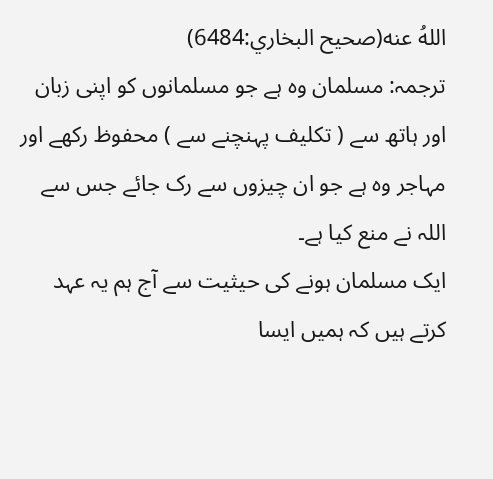اللهُ عنه(صحيح البخاري:6484)
ترجمہ: مسلمان وہ ہے جو مسلمانوں کو اپنی زبان اور ہاتھ سے ( تکلیف پہنچنے سے ) محفوظ رکھے اور مہاجر وہ ہے جو ان چیزوں سے رک جائے جس سے اللہ نے منع کیا ہے۔
ایک مسلمان ہونے کی حیثیت سے آج ہم یہ عہد کرتے ہیں کہ ہمیں ایسا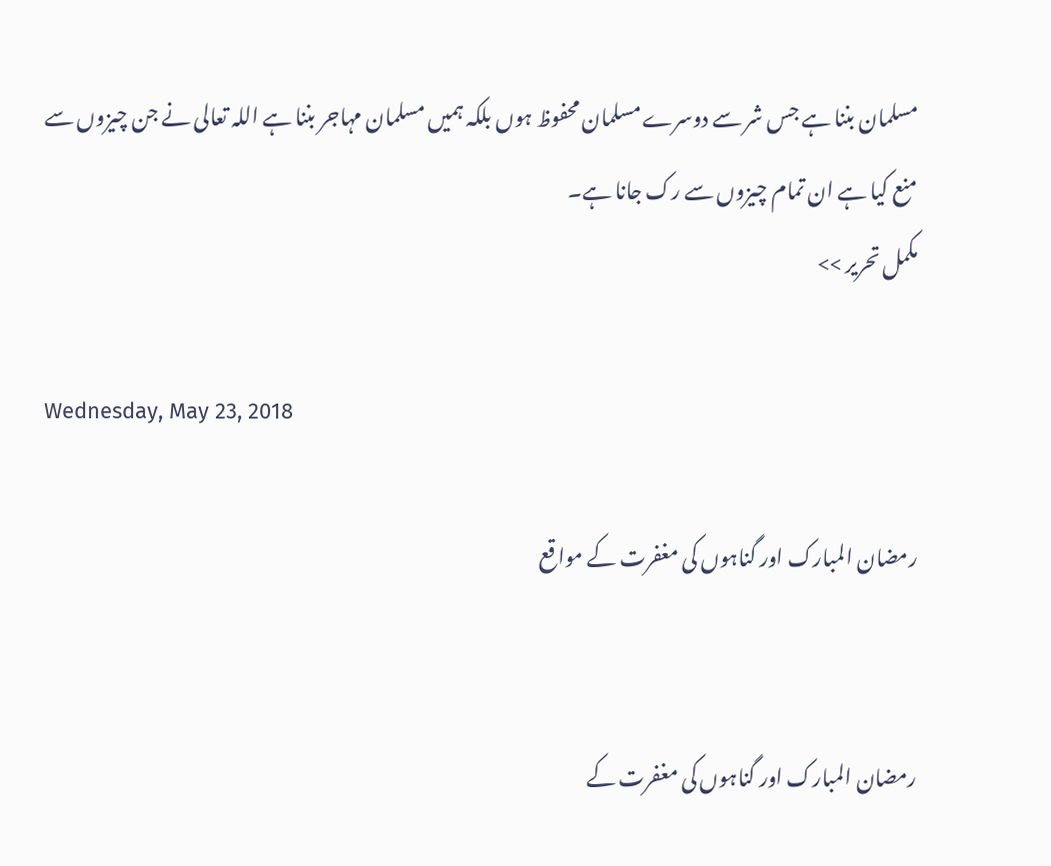مسلمان بننا ہے جس شر سے دوسرے مسلمان محفوظ ہوں بلکہ ہمیں مسلمان مہاجر بننا ہے اللہ تعالی نے جن چیزوں سے منع کیا ہے ان تمام چیزوں سے رک جانا ہے۔
مکمل تحریر >>

Wednesday, May 23, 2018

رمضان المبارک اور گناہوں کی مغفرت کے مواقع


رمضان المبارک اور گناہوں کی مغفرت کے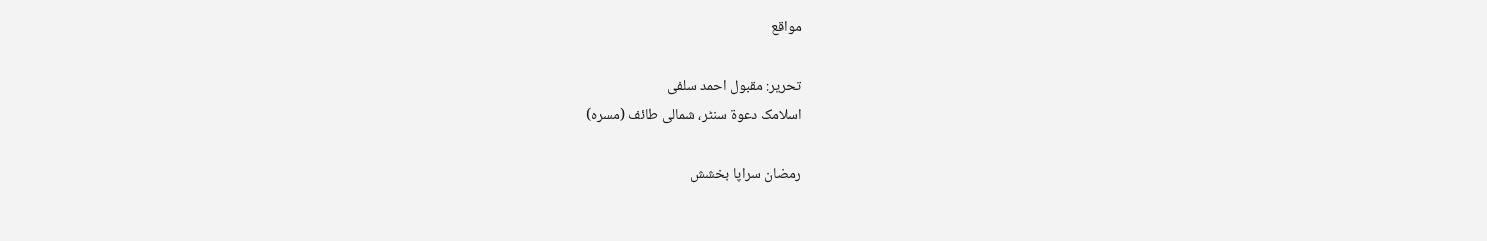مواقع

تحریر: مقبول احمد سلفی
اسلامک دعوۃ سنٹر، شمالی طائف (مسرہ)

رمضان سراپا بخشش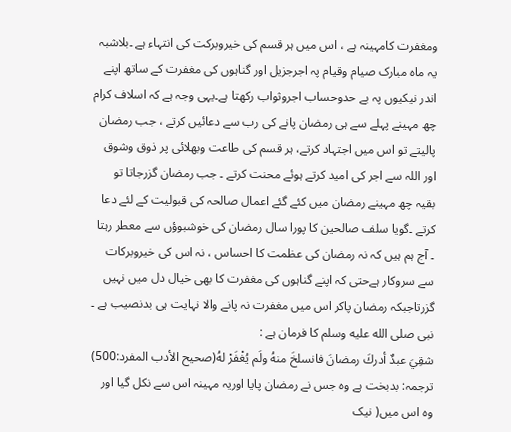ومغفرت کامہینہ ہے ، اس میں ہر قسم کی خیروبرکت کی انتہاء ہے ۔بلاشبہ یہ ماہ مبارک صیام وقیام پہ اجرجزیل اور گناہوں کی مغفرت کے ساتھ اپنے اندر نیکیوں پہ بے حدوحساب اجروثواب رکھتا ہے۔یہی وجہ ہے کہ اسلاف کرام چھ مہینے پہلے سے ہی رمضان پانے کی رب سے دعائیں کرتے ، جب رمضان پالیتے تو اس میں اجتہاد کرتے، ہر قسم کی طاعت وبھلائی پر ذوق وشوق اور اللہ سے اجر کی امید کرتے ہوئے محنت کرتے ۔ جب رمضان گزرجاتا تو بقیہ چھ مہینے رمضان میں کئے گئے اعمال صالحہ کی قبولیت کے لئے دعا کرتے ۔گویا سلف صالحین کا پورا سال رمضان کی خوشبوؤں سے معطر رہتا ۔ آج ہم ہیں کہ نہ رمضان کی عظمت کا احساس ، نہ اس کی خیروبرکات سے سروکار ہےحتی کہ اپنے گناہوں کی مغفرت کا بھی خیال دل میں نہیں گزرتاجبکہ رمضان پاکر اس میں مغفرت نہ پانے والا نہایت ہی بدنصیب ہے ۔ نبی صلى الله عليه وسلم کا فرمان ہے :
شقِيَ عبدٌ أدركَ رمضانَ فانسلخَ منهُ ولَم يُغْفَرْ لهُ(صحيح الأدب المفرد:500)
ترجمہ: بدبخت ہے وہ جس نے رمضان پایا اوریہ مہینہ اس سے نکل گیا اور وہ اس میں( نیک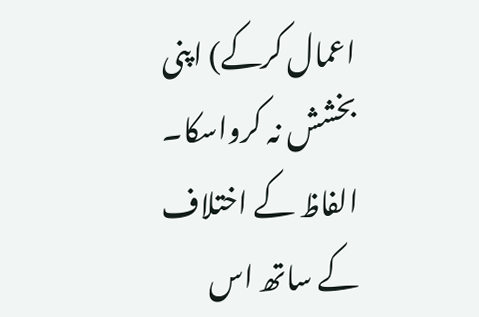اعمال کرکے) اپنی بخشش نہ کرواسکا۔
الفاظ کے اختلاف کے ساتھ اس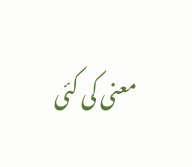معنی کی کئی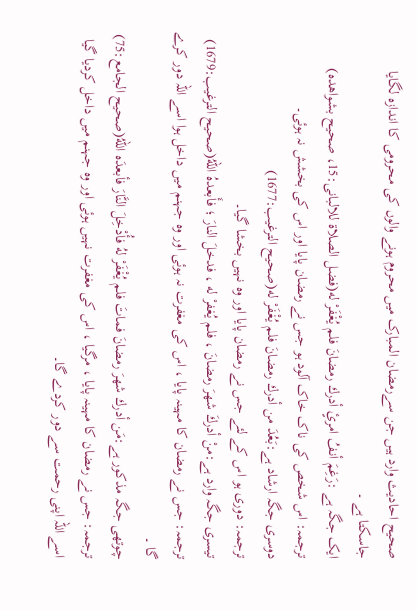صحیح احادیث وارد ہیں جن سےرمضان المبارک میں محروم ہونے والوں کی محرومی کا اندازہ لگایا جاسکتا ہے ۔
ایک جگہ ہے :رَغِمَ أنفُ امرئٍ أدرك رمضانَ فلم يُغْفَرْ له(فضل الصلاۃ للالبانی:15، صحیح بشواھدہ)
ترجمہ: اس شخص کی ناک خاک آلود ہو جس نے رمضان پایا اور اس کی بخشش نہ ہوئی۔
دوسری جگہ ارشاد ہے:بَعُدَ من أدرك رمضانَ فلم يُغْفَرْ له(صحيح الترغيب:1677)
ترجمہ: دوری ہو اس کے لئے جس نے رمضان پایا اور وہ نہیں بخشا گیا۔
تیسری جگہ وارد ہے:منْ أدركَ شهرَ رمضانَ ، فلم يُغفرْ له ، فدخلَ النارَ ؛ فأَبعدهُ اللهُ(صحيح الترغيب:1679)
ترجمہ: جس نے رمضان کا مہینہ پایا ، اس کی مغفرت نہ ہوئی اور وہ جہنم میں داخل ہوا اسے اللہ دور کرے گا ۔
چوتھی جگہ مذکور ہے:مَن أدرك شهرَ رمضانَ فماتَ فلم يُغْفَرْ لهُ فأُدْخِلَ النَّارَ فأبعدَه اللهُ(صحيح الجامع:75)
ترجمہ: جس نے رمضان کا مہینہ پایا ، مرگیا ، اس کی مغفرت نہیں ہوئی اور وہ جہنم میں داخل کردیا گیا اسے اللہ اپنی رحمت سے دور کردے گا۔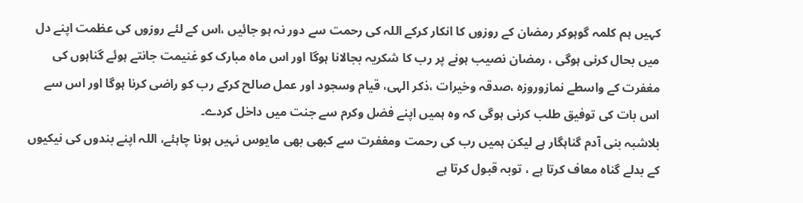کہیں ہم کلمہ گوہوکر رمضان کے روزوں کا انکار کرکے اللہ کی رحمت سے دور نہ ہو جائیں ،اس کے لئے روزوں کی عظمت اپنے دل میں بحال کرنی ہوگی ، رمضان نصیب ہونے پر رب کا شکریہ بجالانا ہوگا اور اس ماہ مبارک کو غنیمت جانتے ہوئے گناہوں کی مغفرت کے واسطے نمازوروزہ ،صدقہ وخیرات ،ذکر الہی، قیام وسجود اور عمل صالح کرکے رب کو راضی کرنا ہوگا اور اس سے اس بات کی توفیق طلب کرنی ہوگی کہ وہ ہمیں اپنے فضل وکرم سے جنت میں داخل کردے۔
بلاشبہ بنی آدم گناہگار ہے لیکن ہمیں رب کی رحمت ومغفرت سے کبھی بھی مایوس نہیں ہونا چاہئے، اللہ اپنے بندوں کی نیکیوں کے بدلے گناہ معاف کرتا ہے ، توبہ قبول کرتا ہے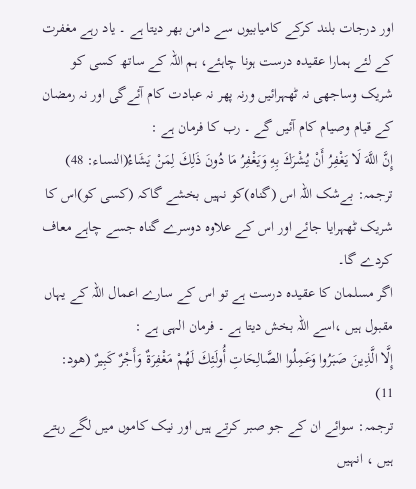اور درجات بلند کرکے کامیابیوں سے دامن بھر دیتا ہے ۔ یاد رہے مغفرت کے لئے ہمارا عقیدہ درست ہونا چاہئے، ہم اللہ کے ساتھ کسی کو شریک وساجھی نہ ٹھہرائیں ورنہ پھر نہ عبادت کام آئےگی اور نہ رمضان کے قیام وصیام کام آئیں گے ۔ رب کا فرمان ہے :
إِنَّ اللَّهَ لَا يَغْفِرُ أَنْ يُشْرَكَ بِهِ وَيَغْفِرُ مَا دُونَ ذَلِكَ لِمَنْ يَشَاءُ(النساء: 48)
ترجمہ: بےشک اللہ اس (گناہ)کو نہیں بخشے گاکہ (کسی کو)اس کا شریک ٹھہرایا جائے اور اس کے علاوہ دوسرے گناہ جسے چاہے معاف کردے گا۔
اگر مسلمان کا عقیدہ درست ہے تو اس کے سارے اعمال اللہ کے یہاں مقبول ہیں ،اسے اللہ بخش دیتا ہے ۔ فرمان الہی ہے :
إِلَّا الَّذِينَ صَبَرُوا وَعَمِلُوا الصَّالِحَاتِ أُولَئِكَ لَهُمْ مَغْفِرَةٌ وَأَجْرٌ كَبِيرٌ (هود: 11)
ترجمہ: سوائے ان کے جو صبر کرتے ہیں اور نیک کاموں میں لگے رہتے ہیں ، انہیں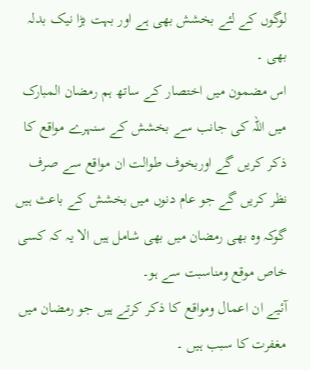لوگوں کے لئے بخشش بھی ہے اور بہت بڑا نیک بدلہ بھی ۔
اس مضمون میں اختصار کے ساتھ ہم رمضان المبارک میں اللہ کی جانب سے بخشش کے سنہرے مواقع کا ذکر کریں گے اوربخوف طوالت ان مواقع سے صرف نظر کریں گے جو عام دنوں میں بخشش کے باعث ہیں گوکہ وہ بھی رمضان میں بھی شامل ہیں الا یہ کہ کسی خاص موقع ومناسبت سے ہو۔
آئیے ان اعمال ومواقع کا ذکر کرتے ہیں جو رمضان میں مغفرت کا سبب ہیں ۔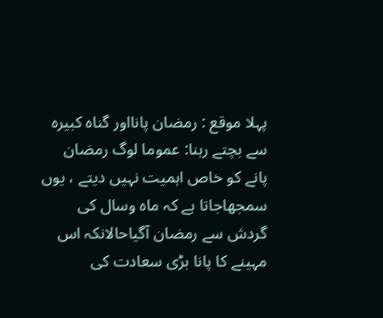پہلا موقع : رمضان پانااور گناہ کبیرہ سے بچتے رہنا: عموما لوگ رمضان پانے کو خاص اہمیت نہیں دیتے ، یوں سمجھاجاتا ہے کہ ماہ وسال کی گردش سے رمضان آگیاحالانکہ اس مہینے کا پانا بڑی سعادت کی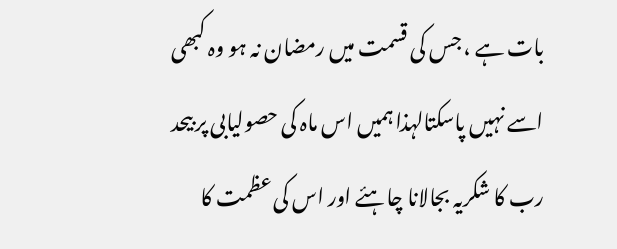بات ہے ، جس کی قسمت میں رمضان نہ ہو وہ کبھی اسے نہیں پاسکتالہذا ہمیں اس ماہ کی حصولیابی پر بیحد رب کا شکریہ بجالانا چاہئے اور اس کی عظمت کا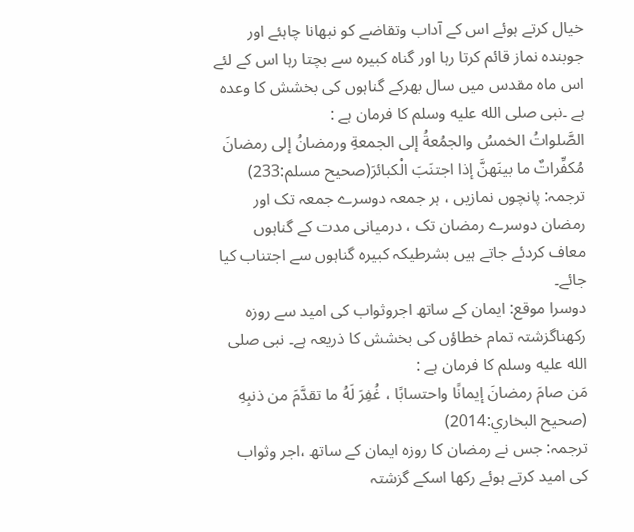خیال کرتے ہوئے اس کے آداب وتقاضے کو نبھانا چاہئے اور جوبندہ نماز قائم کرتا رہا اور گناہ کبیرہ سے بچتا رہا اس کے لئے اس ماہ مقدس میں سال بھرکے گناہوں کی بخشش کا وعدہ ہے ۔نبی صلى الله عليه وسلم کا فرمان ہے :
الصَّلواتُ الخمسُ والجمُعةُ إلى الجمعةِ ورمضانُ إلى رمضانَ مُكفِّراتٌ ما بينَهنَّ إذا اجتنَبَ الْكبائرَ(صحيح مسلم:233)
ترجمہ: پانچوں نمازیں ، ہر جمعہ دوسرے جمعہ تک اور رمضان دوسرے رمضان تک ، درمیانی مدت کے گناہوں معاف کردئے جاتے ہیں بشرطیکہ کبیرہ گناہوں سے اجتناب کیا جائے۔
دوسرا موقع: ایمان کے ساتھ اجروثواب کی امید سے روزہ رکھناگزشتہ تمام خطاؤں کی بخشش کا ذریعہ ہے۔ نبی صلى الله عليه وسلم کا فرمان ہے :
مَن صامَ رمضانَ إيمانًا واحتسابًا ، غُفِرَ لَهُ ما تقدَّمَ من ذنبِهِ (صحيح البخاري:2014)
ترجمہ: جس نے رمضان کا روزہ ایمان کے ساتھ ،اجر وثواب کی امید کرتے ہوئے رکھا اسکے گزشتہ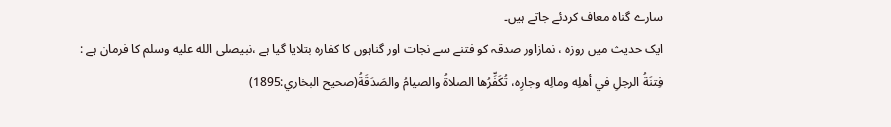سارے گناہ معاف کردئے جاتے ہیں۔
ایک حدیث میں روزہ ، نمازاور صدقہ کو فتنے سے نجات اور گناہوں کا کفارہ بتلایا گیا ہے ،نبیصلى الله عليه وسلم کا فرمان ہے :
فِتنَةُ الرجلِ في أهلِه ومالِه وجارِه، تُكَفِّرُها الصلاةُ والصيامُ والصَدَقَةُ(صحيح البخاري:1895)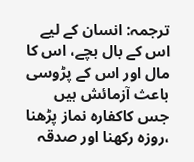ترجمہ: انسان کے لیے اس کے بال بچے، اس کا مال اور اس کے پڑوسی باعث آزمائش ہیں جس کاکفارہ نماز پڑھنا ،روزہ رکھنا اور صدقہ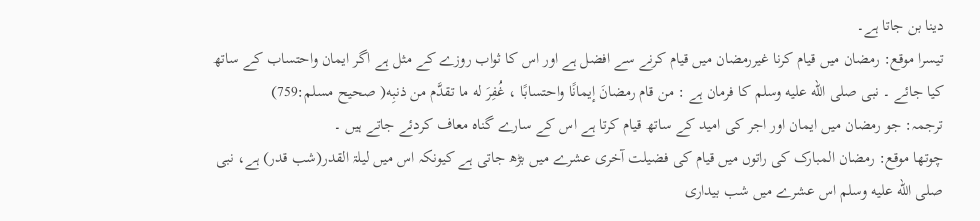دینا بن جاتا ہے۔
تیسرا موقع: رمضان میں قیام کرنا غیررمضان میں قیام کرنے سے افضل ہے اور اس کا ثواب روزے کے مثل ہے اگر ایمان واحتساب کے ساتھ کیا جائے ۔ نبی صلى الله عليه وسلم کا فرمان ہے : من قام رمضانَ إيمانًا واحتسابًا ، غُفِرَ له ما تقدَّم من ذنبِه( صحيح مسلم:759)
ترجمہ: جو رمضان میں ایمان اور اجر کی امید کے ساتھ قیام کرتا ہے اس کے سارے گناہ معاف کردئے جاتے ہیں ۔
چوتھا موقع: رمضان المبارک کی راتوں میں قیام کی فضیلت آخری عشرے میں بڑھ جاتی ہے کیونکہ اس میں لیلۃ القدر(شب قدر) ہے، نبی صلى الله عليه وسلم اس عشرے میں شب بیداری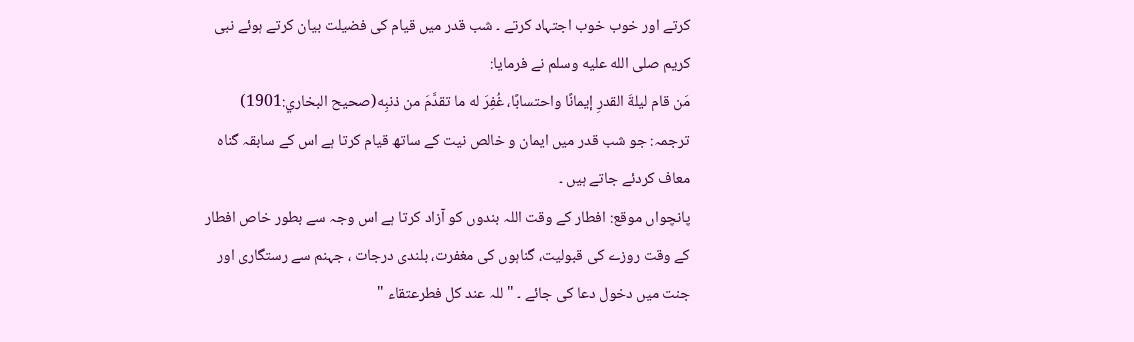کرتے اور خوب خوب اجتہاد کرتے ۔ شب قدر میں قیام کی فضیلت بیان کرتے ہوئے نبی کریم صلى الله عليه وسلم نے فرمایا:
مَن قام ليلةَ القدرِ إيمانًا واحتسابًا، غُفِرَ له ما تقدَّمَ من ذنبِه(صحيح البخاري:1901)
ترجمہ: جو شب قدر میں ایمان و خالص نیت کے ساتھ قیام کرتا ہے اس کے سابقہ گناہ معاف کردئے جاتے ہیں ۔
پانچواں موقع: افطار کے وقت اللہ بندوں کو آزاد کرتا ہے اس وجہ سے بطور خاص افطار کے وقت روزے کی قبولیت، گناہوں کی مغفرت، بلندی درجات ، جہنم سے رستگاری اور جنت میں دخول دعا کی جائے ۔ "للہ عند کل فطرعتقاء "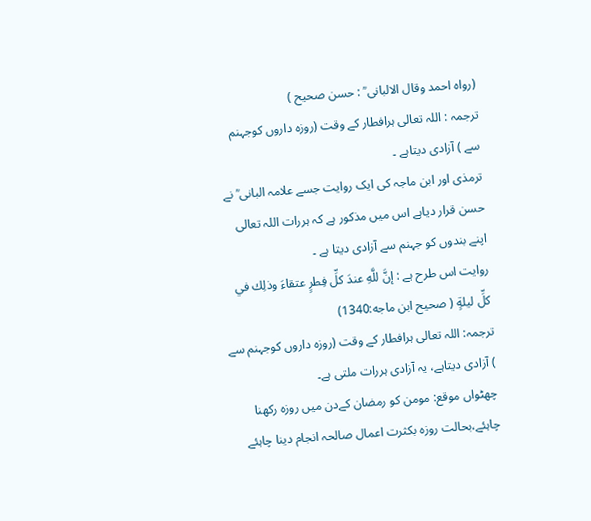(رواہ احمد وقال الالبانی ؒ : حسن صحیح )
ترجمہ : اللہ تعالی ہرافطار کے وقت (روزہ داروں کوجہنم سے ) آزادی دیتاہے ۔
ترمذی اور ابن ماجہ کی ایک روایت جسے علامہ البانی ؒ نے حسن قرار دیاہے اس میں مذکور ہے کہ ہررات اللہ تعالی اپنے بندوں کو جہنم سے آزادی دیتا ہے ۔
روایت اس طرح ہے : إنَّ للَّهِ عندَ كلِّ فِطرٍ عتقاءَ وذلِك في كلِّ ليلةٍ ( صحيح ابن ماجه:1340)
ترجمہ: اللہ تعالی ہرافطار کے وقت (روزہ داروں کوجہنم سے ) آزادی دیتاہے، یہ آزادی ہررات ملتی ہے۔
چھٹواں موقع: مومن کو رمضان کےدن میں روزہ رکھنا چاہئے،بحالت روزہ بکثرت اعمال صالحہ انجام دینا چاہئے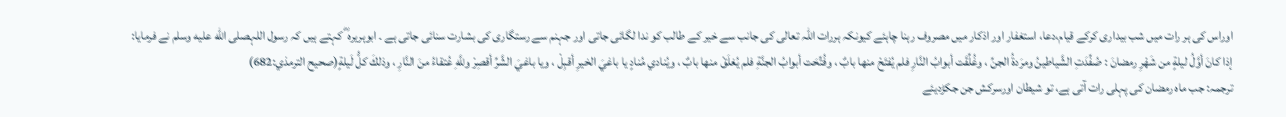اوراس کی ہر رات میں شب بیداری کرکے قیام،دعا، استغفار اور اذکار میں مصروف رہنا چاہئے کیونکہ ہررات اللہ تعالی کی جانب سے خیر کے طالب کو ندا لگائی جاتی اور جہنم سے رستگاری کی بشارت سنائی جاتی ہے ۔ ابوہریرہ ؓ کہتے ہیں کہ رسول اللہصلى الله عليه وسلم نے فرمایا:
إذا كانَ أوَّلُ ليلةٍ من شَهْرِ رمضانَ : صُفِّدَتِ الشَّياطينُ ومرَدةُ الجنِّ ، وغُلِّقَت أبوابُ النَّارِ فلم يُفتَحْ منها بابٌ ، وفُتِّحَت أبوابُ الجنَّةِ فلم يُغلَقْ منها بابٌ ، ويُنادي مُنادٍ يا باغيَ الخيرِ أقبِلْ ، ويا باغيَ الشَّرِّ أقصِرْ وللَّهِ عُتقاءُ منَ النَّارِ ، وذلكَ كلُّ لَيلةٍ(صحيح الترمذي:682)
ترجمہ: جب ماہ رمضان کی پہلی رات آتی ہے، تو شیطان اورسرکش جن جکڑدیئے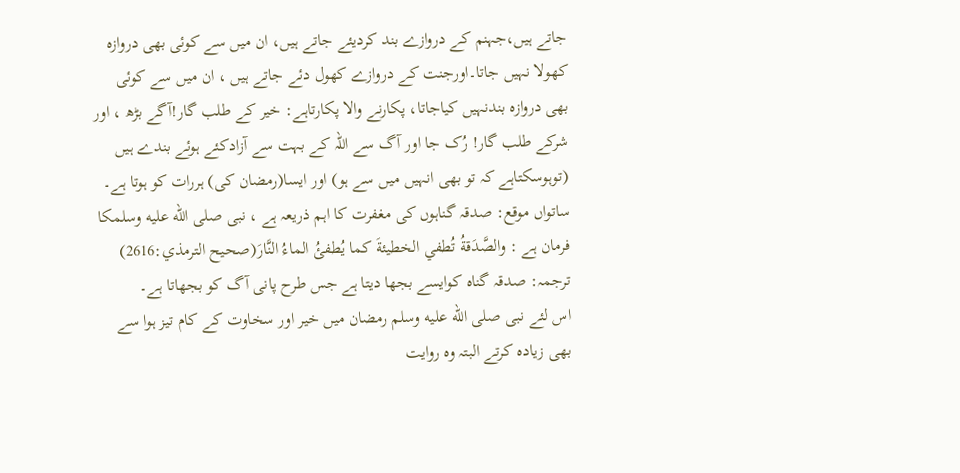جاتے ہیں،جہنم کے دروازے بند کردیئے جاتے ہیں، ان میں سے کوئی بھی دروازہ کھولا نہیں جاتا۔اورجنت کے دروازے کھول دئے جاتے ہیں ، ان میں سے کوئی بھی دروازہ بندنہیں کیاجاتا، پکارنے والا پکارتاہے: خیر کے طلب گار!آگے بڑھ ، اور شرکے طلب گار! رُک جا اور آگ سے اللہ کے بہت سے آزادکئے ہوئے بندے ہیں (توہوسکتاہے کہ تو بھی انہیں میں سے ہو) اور ایسا(رمضان کی) ہررات کو ہوتا ہے۔
ساتواں موقع: صدقہ گناہوں کی مغفرت کا اہم ذریعہ ہے ، نبی صلى الله عليه وسلمکا فرمان ہے : والصَّدَقةُ تُطفي الخطيئةَ كما يُطفئُ الماءُ النَّارَ(صحيح الترمذي:2616)
ترجمہ: صدقہ گناہ کوایسے بجھا دیتا ہے جس طرح پانی آگ کو بجھاتا ہے۔
اس لئے نبی صلى الله عليه وسلم رمضان میں خیر اور سخاوت کے کام تیز ہوا سے بھی زیادہ کرتے البتہ وہ روایت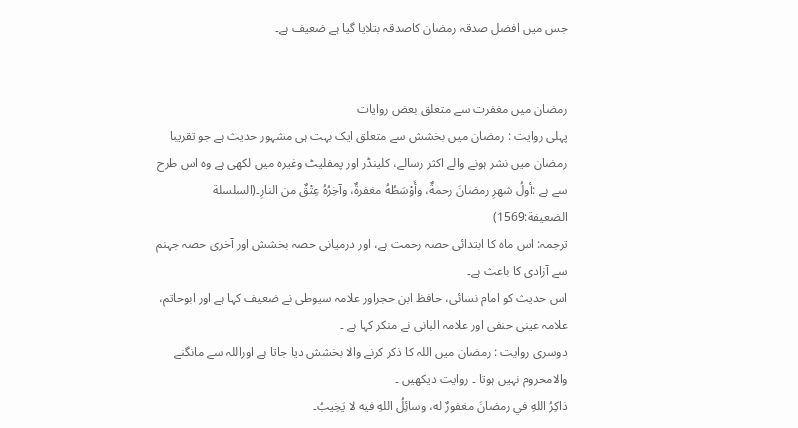جس میں افضل صدقہ رمضان کاصدقہ بتلایا گیا ہے ضعیف ہے۔


رمضان میں مغفرت سے متعلق بعض روایات
پہلی روایت : رمضان میں بخشش سے متعلق ایک بہت ہی مشہور حدیث ہے جو تقریبا رمضان میں نشر ہونے والے اکثر رسالے، کلینڈر اور پمفلیٹ وغیرہ میں لکھی ہے وہ اس طرح سے ہے :أولُ شهرِ رمضانَ رحمةٌ، وأَوْسَطُهُ مغفرةٌ، وآخِرُهُ عِتْقٌ من النارِ۔(السلسلة الضعيفة:1569)
ترجمہ: اس ماہ كا ابتدائى حصہ رحمت ہے، اور درميانى حصہ بخشش اور آخرى حصہ جہنم سے آزادى كا باعث ہے۔
اس حدیث کو امام نسائی، حافظ ابن حجراور علامہ سیوطی نے ضعیف کہا ہے اور ابوحاتم، علامہ عینی حنفی اور علامہ البانی نے منکر کہا ہے ۔
دوسری روایت : رمضان میں اللہ کا ذکر کرنے والا بخشش دیا جاتا ہے اوراللہ سے مانگنے والامحروم نہیں ہوتا ۔ روایت دیکھیں ۔
ذاكِرُ اللهِ في رمضانَ مغفورٌ له، وسائِلُ اللهِ فيه لا يَخِيبُ۔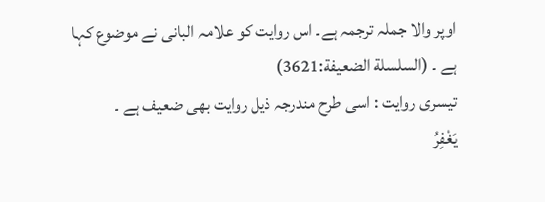اوپر والا جملہ ترجمہ ہے۔ اس روایت کو علامہ البانی نے موضوع کہا ہے ۔ (السلسلة الضعيفة:3621)
تیسری روایت : اسی طرح مندرجہ ذیل روایت بھی ضعیف ہے ۔
يَغْفِرُ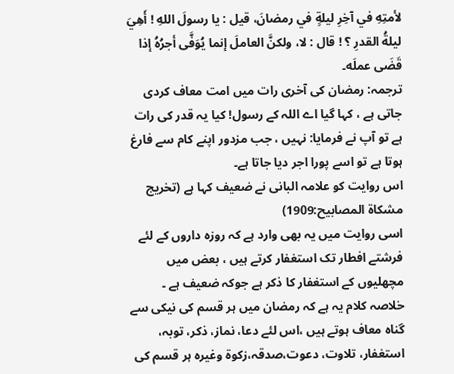لأمتِهِ في آخِرِ ليلةٍ في رمضانَ، قيل : يا رسولَ اللهِ ! أَهِيَ ليلةُ القدرِ ؟ ! قال : لا، ولكنَّ العاملَ إنما يُوَفَّى أجرُهُ إذا قَضَى عملَه۔
ترجمہ: رمضان کی آخری رات میں امت معاف کردی جاتی ہے ، کہا گیا اے اللہ کے رسول! کیا یہ قدر کی رات ہے تو آپ نے فرمایا: نہیں ، جب مزدور اپنے کام سے فارغ ہوتا ہے تو اسے پورا اجر دیا جاتا ہے۔
اس روایت کو علامہ البانی نے ضعیف کہا ہے (تخريج مشكاة المصابيح:1909)
اسی روایت میں یہ بھی وارد ہے کہ روزہ داروں کے لئے فرشتے افطار تک استغفار کرتے ہیں ، بعض میں مچھلیوں کے استغفار کا ذکر ہے جوکہ ضعیف ہے ۔
خلاصہ کلام یہ ہے کہ رمضان میں ہر قسم کی نیکی سے گناہ معاف ہوتے ہیں ،اس لئے دعا، نماز، ذکر، توبہ، استغفار، تلاوت، دعوت،صدقہ،زکوۃ وغیرہ ہر قسم کی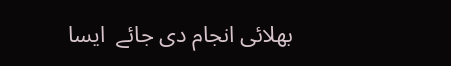بھلائی انجام دی جائے  ایسا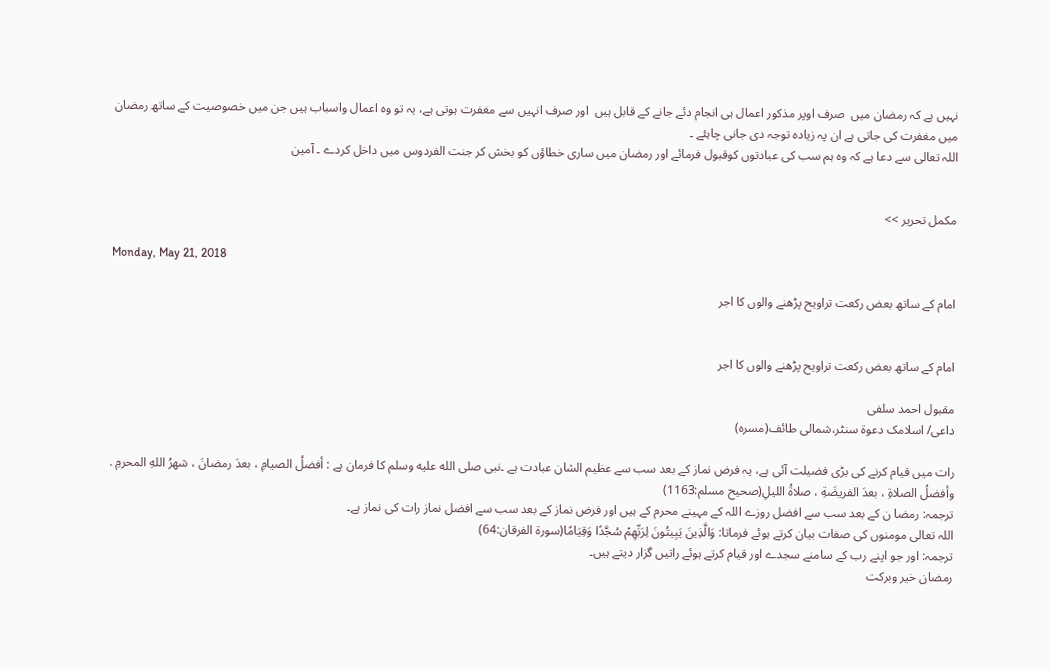نہیں ہے کہ رمضان میں  صرف اوپر مذکور اعمال ہی انجام دئے جانے کے قابل ہیں  اور صرف انہیں سے مغفرت ہوتی ہے، یہ تو وہ اعمال واسباب ہیں جن میں خصوصیت کے ساتھ رمضان میں مغفرت کی جاتی ہے ان پہ زیادہ توجہ دی جانی چاہئے ۔
اللہ تعالی سے دعا ہے کہ وہ ہم سب کی عبادتوں کوقبول فرمائے اور رمضان میں ساری خطاؤں کو بخش کر جنت الفردوس میں داخل کردے ۔ آمین


مکمل تحریر >>

Monday, May 21, 2018

امام کے ساتھ بعض رکعت تراویح پڑھنے والوں کا اجر


امام کے ساتھ بعض رکعت تراویح پڑھنے والوں کا اجر

مقبول احمد سلفی
داعی/ اسلامک دعوۃ سنٹر،شمالی طائف(مسرہ)

رات میں قیام کرنے کی بڑی فضیلت آئی ہے، یہ فرض نماز کے بعد سب سے عظیم الشان عبادت ہے ۔نبی صلى الله عليه وسلم کا فرمان ہے : أفضلُ الصيامِ ، بعدَ رمضانَ ، شهرُ اللهِ المحرمِ . وأفضلُ الصلاةِ ، بعدَ الفريضَةِ ، صلاةُ الليلِ(صحيح مسلم:1163)
ترجمہ: رمضا ن کے بعد سب سے افضل روزے اللہ کے مہینے محرم کے ہیں اور فرض نماز کے بعد سب سے افضل نماز رات کی نماز ہے۔
اللہ تعالی مومنوں کی صفات بیان کرتے ہوئے فرماتا: وَالَّذِينَ يَبِيتُونَ لِرَبِّهِمْ سُجَّدًا وَقِيَامًا(سورة الفرقان:64)
ترجمہ: اور جو اپنے رب کے سامنے سجدے اور قیام کرتے ہوئے راتیں گزار دیتے ہیں۔
رمضان خیر وبرکت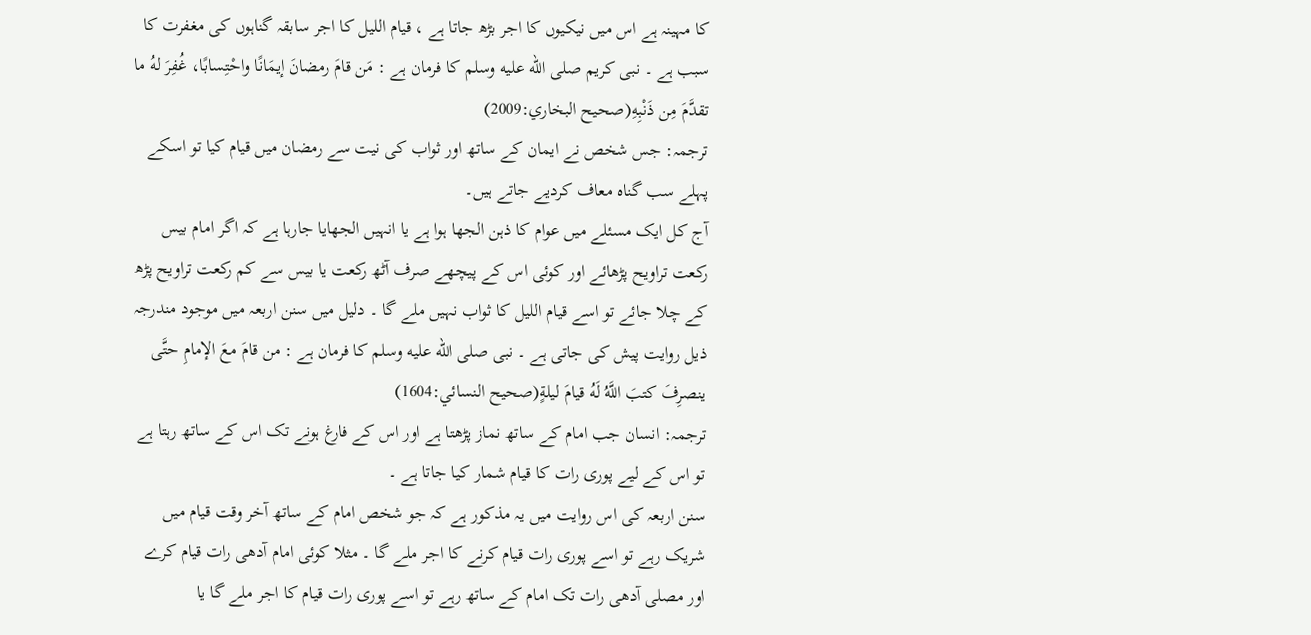کا مہینہ ہے اس میں نیکیوں کا اجر بڑھ جاتا ہے ، قیام اللیل کا اجر سابقہ گناہوں کی مغفرت کا سبب ہے ۔ نبی کریم صلى الله عليه وسلم کا فرمان ہے : مَن قامَ رمضانَ إيمَانًا واحْتِسابًا، غُفِرَ لهُ ما تقدَّمَ مِن ذَنْبِهِ(صحيح البخاري:2009)
ترجمہ: جس شخص نے ایمان کے ساتھ اور ثواب کی نیت سے رمضان میں قیام کیا تو اسکے پہلے سب گناہ معاف کردیے جاتے ہیں۔
آج کل ایک مسئلے میں عوام کا ذہن الجھا ہوا ہے یا انہیں الجھایا جارہا ہے کہ اگر امام بیس رکعت تراویح پڑھائے اور کوئی اس کے پیچھے صرف آٹھ رکعت یا بیس سے کم رکعت تراویح پڑھ کے چلا جائے تو اسے قیام اللیل کا ثواب نہیں ملے گا ۔ دلیل میں سنن اربعہ میں موجود مندرجہ ذیل روایت پیش کی جاتی ہے ۔ نبی صلى الله عليه وسلم کا فرمان ہے : من قامَ معَ الإمامِ حتَّى ينصرِفَ كتبَ اللَّهُ لَهُ قيامَ ليلةٍ(صحيح النسائي:1604)
ترجمہ: انسان جب امام کے ساتھ نماز پڑھتا ہے اور اس کے فارغ ہونے تک اس کے ساتھ رہتا ہے تو اس کے لیے پوری رات کا قیام شمار کیا جاتا ہے ۔
سنن اربعہ کی اس روایت میں یہ مذکور ہے کہ جو شخص امام کے ساتھ آخر وقت قیام میں شریک رہے تو اسے پوری رات قیام کرنے کا اجر ملے گا ۔ مثلا کوئی امام آدھی رات قیام کرے اور مصلی آدھی رات تک امام کے ساتھ رہے تو اسے پوری رات قیام کا اجر ملے گا یا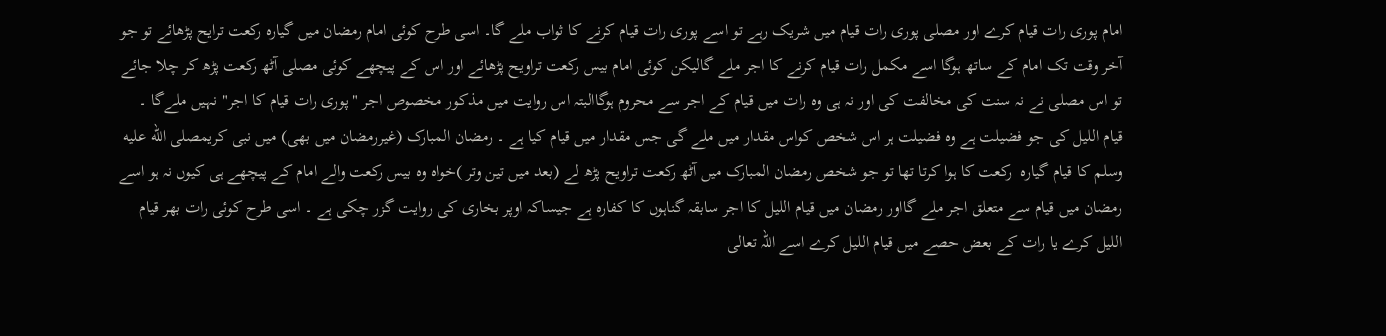امام پوری رات قیام کرے اور مصلی پوری رات قیام میں شریک رہے تو اسے پوری رات قیام کرنے کا ثواب ملے گا۔ اسی طرح کوئی امام رمضان میں گیارہ رکعت ترایح پڑھائے تو جو آخر وقت تک امام کے ساتھ ہوگا اسے مکمل رات قیام کرنے کا اجر ملے گالیکن کوئی امام بیس رکعت تراویح پڑھائے اور اس کے پیچھے کوئی مصلی آٹھ رکعت پڑھ کر چلا جائے تو اس مصلی نے نہ سنت کی مخالفت کی اور نہ ہی وہ رات میں قیام کے اجر سے محروم ہوگاالبتہ اس روایت میں مذکور مخصوص اجر "پوری رات قیام کا اجر" نہیں ملےگا ۔
قیام اللیل کی جو فضیلت ہے وہ فضیلت ہر اس شخص کواس مقدار میں ملے گی جس مقدار میں قیام کیا ہے ۔ رمضان المبارک (غیررمضان میں بھی) میں نبی کریمصلى الله عليه وسلم کا قیام گیارہ  رکعت کا ہوا کرتا تھا تو جو شخص رمضان المبارک میں آٹھ رکعت تراویح پڑھ لے (بعد میں تین وتر )خواہ وہ بیس رکعت والے امام کے پیچھے ہی کیوں نہ ہو اسے رمضان میں قیام سے متعلق اجر ملے گااور رمضان میں قیام اللیل کا اجر سابقہ گناہوں کا کفارہ ہے جیساکہ اوپر بخاری کی روایت گزر چکی ہے ۔ اسی طرح کوئی رات بھر قیام اللیل کرے یا رات کے بعض حصے میں قیام اللیل کرے اسے اللہ تعالی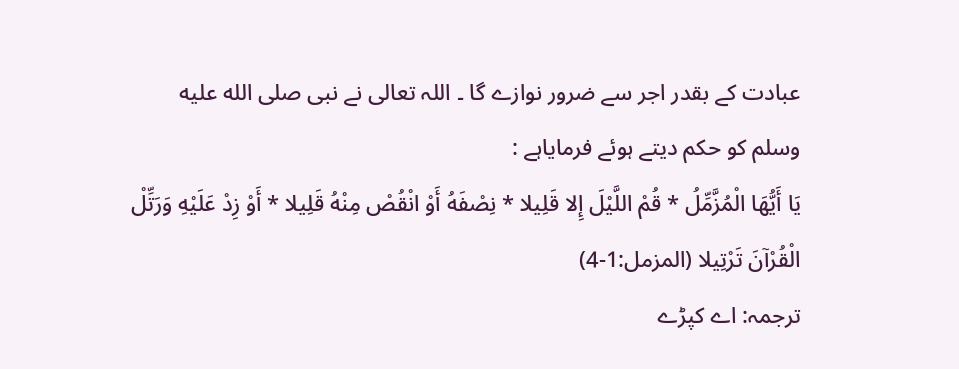عبادت کے بقدر اجر سے ضرور نوازے گا ۔ اللہ تعالی نے نبی صلى الله عليه وسلم کو حکم دیتے ہوئے فرمایاہے :
يَا أَيُّهَا الْمُزَّمِّلُ * قُمْ اللَّيْلَ إِلا قَلِيلا * نِصْفَهُ أَوْ انْقُصْ مِنْهُ قَلِيلا * أَوْ زِدْ عَلَيْهِ وَرَتِّلْ الْقُرْآنَ تَرْتِيلا (المزمل:1-4)
ترجمہ: اے کپڑے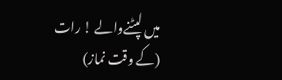میں لپٹنےوالے ! رات (کے وقت نماز)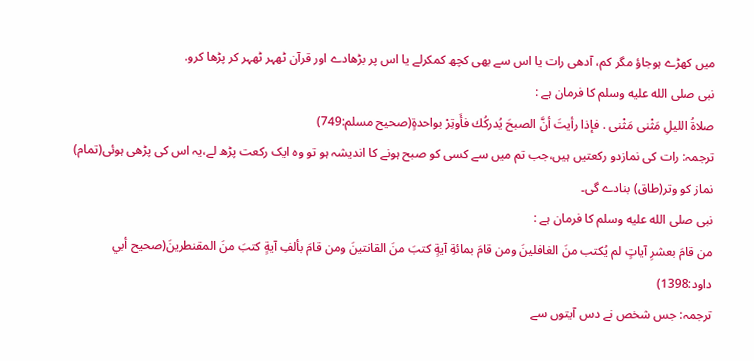میں کھڑے ہوجاؤ مگر کم، آدھی رات یا اس سے بھی کچھ کمکرلے یا اس پر بڑھادے اور قرآن ٹھہر ٹھہر کر پڑھا کرو.
نبی صلى الله عليه وسلم کا فرمان ہے :
صلاةُ الليلِ مَثْنى مَثْنى . فإذا رأيتَ أنَّ الصبحَ يُدركُك فأَوتِرْ بواحدةٍ(صحيح مسلم:749)
ترجمہ: رات کی نمازدو رکعتیں ہیں،جب تم میں سے کسی کو صبح ہونے کا اندیشہ ہو تو وہ ایک رکعت پڑھ لے،یہ اس کی پڑھی ہوئی(تمام) نماز کو وتر(طاق) بنادے گی۔
نبی صلى الله عليه وسلم کا فرمان ہے :
من قامَ بعشرِ آياتٍ لم يُكتب منَ الغافلينَ ومن قامَ بمائةِ آيةٍ كتبَ منَ القانتينَ ومن قامَ بألفِ آيةٍ كتبَ منَ المقنطرينَ(صحيح أبي داود:1398)
ترجمہ: جس شخص نے دس آیتوں سے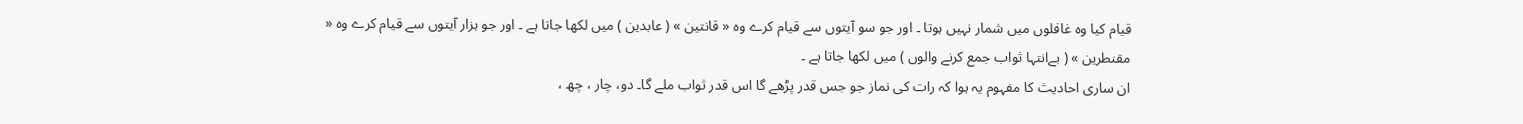قیام کیا وہ غافلوں میں شمار نہیں ہوتا ۔ اور جو سو آیتوں سے قیام کرے وہ « قانتين » ( عابدین ) میں لکھا جاتا ہے ۔ اور جو ہزار آیتوں سے قیام کرے وہ « مقنطرين » ( بےانتہا ثواب جمع کرنے والوں ) میں لکھا جاتا ہے ۔
ان ساری احادیث کا مفہوم یہ ہوا کہ رات کی نماز جو جس قدر پڑھے گا اس قدر ثواب ملے گا۔ دو، چار ، چھ ،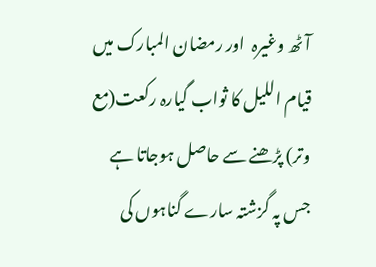آٹھ وغیرہ  اور رمضان المبارک میں قیام اللیل کا ثواب گیارہ رکعت(مع وتر) پڑھنے سے حاصل ہوجاتا ہے جس پہ گزشتہ سارے گناہوں کی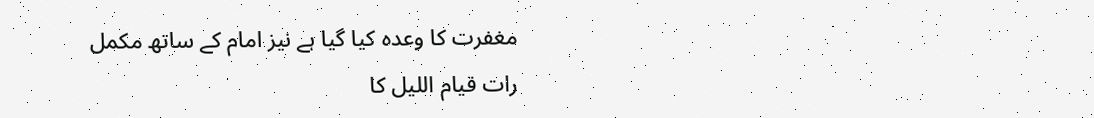مغفرت کا وعدہ کیا گیا ہے نیز امام کے ساتھ مکمل رات قیام اللیل کا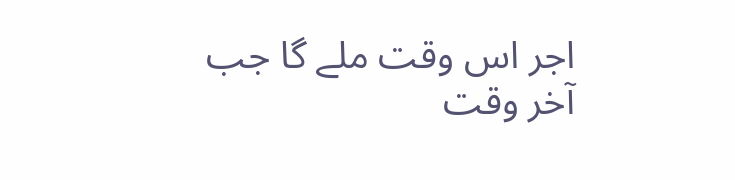اجر اس وقت ملے گا جب آخر وقت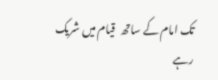تک امام کے ساتھ  قیام میں شریک رہے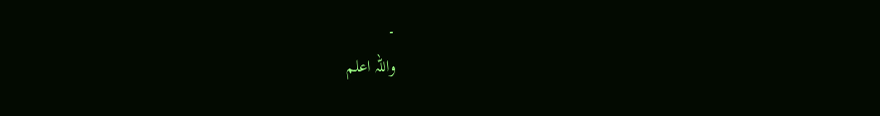۔
واللہ اعلم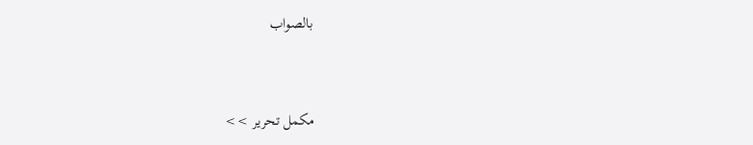بالصواب


مکمل تحریر >>